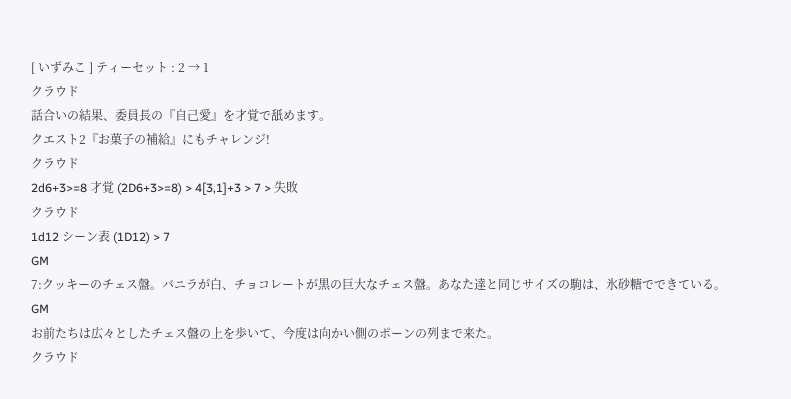[ いずみこ ] ティーセット : 2 → 1
クラウド
話合いの結果、委員長の『自己愛』を才覚で舐めます。
クエスト2『お菓子の補給』にもチャレンジ!
クラウド
2d6+3>=8 才覚 (2D6+3>=8) > 4[3,1]+3 > 7 > 失敗
クラウド
1d12 シーン表 (1D12) > 7
GM
7:クッキーのチェス盤。バニラが白、チョコレートが黒の巨大なチェス盤。あなた達と同じサイズの駒は、氷砂糖でできている。
GM
お前たちは広々としたチェス盤の上を歩いて、今度は向かい側のポーンの列まで来た。
クラウド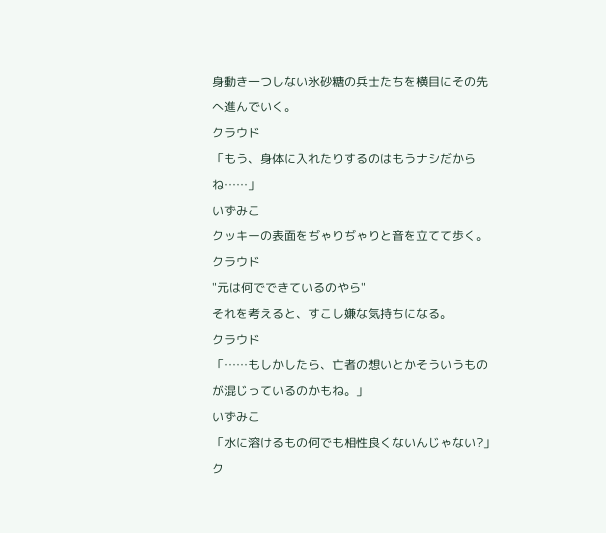身動き一つしない氷砂糖の兵士たちを横目にその先へ進んでいく。
クラウド
「もう、身体に入れたりするのはもうナシだからね……」
いずみこ
クッキーの表面をぢゃりぢゃりと音を立てて歩く。
クラウド
"元は何でできているのやら"
それを考えると、すこし嫌な気持ちになる。
クラウド
「……もしかしたら、亡者の想いとかそういうものが混じっているのかもね。」
いずみこ
「水に溶けるもの何でも相性良くないんじゃない?」
ク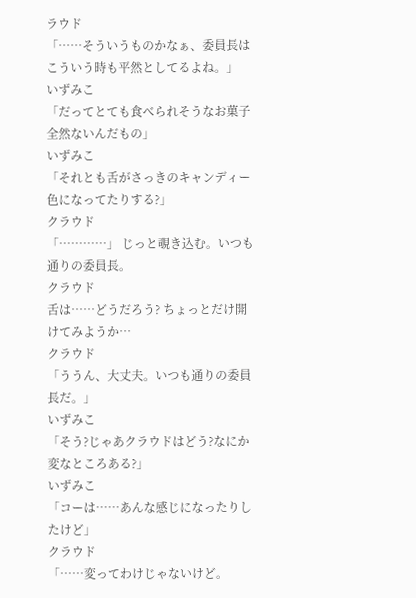ラウド
「……そういうものかなぁ、委員長はこういう時も平然としてるよね。」
いずみこ
「だってとても食べられそうなお菓子全然ないんだもの」
いずみこ
「それとも舌がさっきのキャンディー色になってたりする?」
クラウド
「…………」 じっと覗き込む。いつも通りの委員長。
クラウド
舌は……どうだろう? ちょっとだけ開けてみようか…
クラウド
「ううん、大丈夫。いつも通りの委員長だ。」
いずみこ
「そう?じゃあクラウドはどう?なにか変なところある?」
いずみこ
「コーは……あんな感じになったりしたけど」
クラウド
「……変ってわけじゃないけど。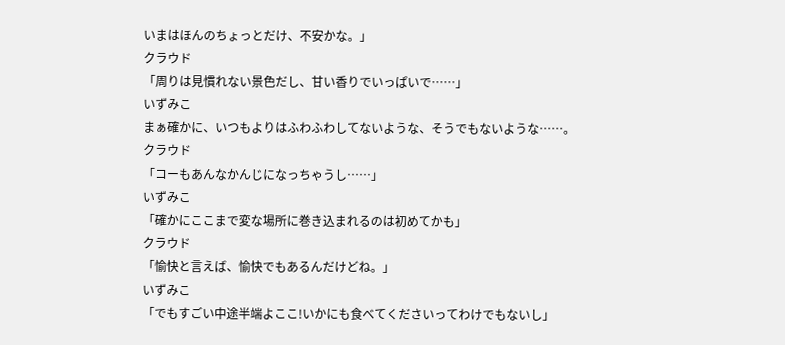いまはほんのちょっとだけ、不安かな。」
クラウド
「周りは見慣れない景色だし、甘い香りでいっぱいで……」
いずみこ
まぁ確かに、いつもよりはふわふわしてないような、そうでもないような……。
クラウド
「コーもあんなかんじになっちゃうし……」
いずみこ
「確かにここまで変な場所に巻き込まれるのは初めてかも」
クラウド
「愉快と言えば、愉快でもあるんだけどね。」
いずみこ
「でもすごい中途半端よここ!いかにも食べてくださいってわけでもないし」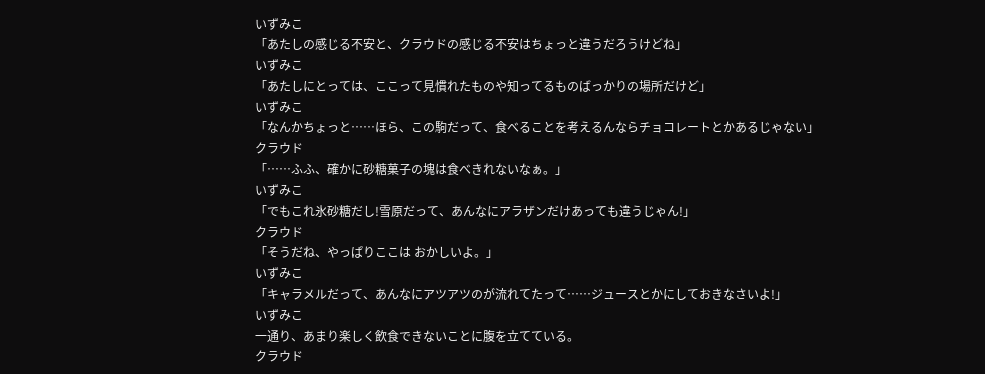いずみこ
「あたしの感じる不安と、クラウドの感じる不安はちょっと違うだろうけどね」
いずみこ
「あたしにとっては、ここって見慣れたものや知ってるものばっかりの場所だけど」
いずみこ
「なんかちょっと……ほら、この駒だって、食べることを考えるんならチョコレートとかあるじゃない」
クラウド
「……ふふ、確かに砂糖菓子の塊は食べきれないなぁ。」
いずみこ
「でもこれ氷砂糖だし!雪原だって、あんなにアラザンだけあっても違うじゃん!」
クラウド
「そうだね、やっぱりここは おかしいよ。」
いずみこ
「キャラメルだって、あんなにアツアツのが流れてたって……ジュースとかにしておきなさいよ!」
いずみこ
一通り、あまり楽しく飲食できないことに腹を立てている。
クラウド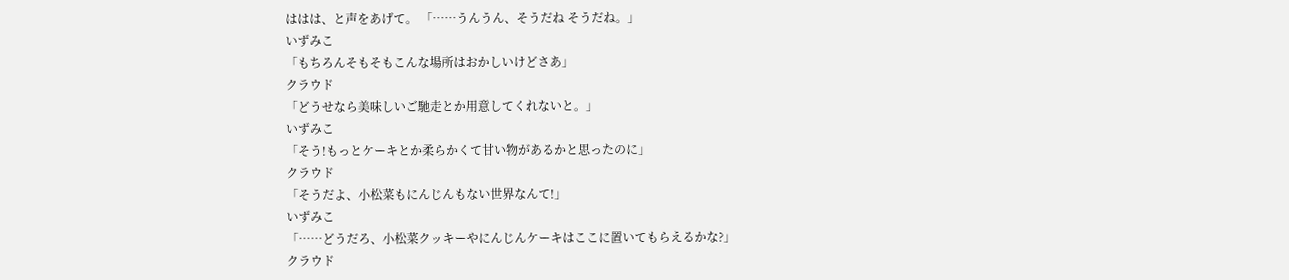ははは、と声をあげて。 「……うんうん、そうだね そうだね。」
いずみこ
「もちろんそもそもこんな場所はおかしいけどさあ」
クラウド
「どうせなら美味しいご馳走とか用意してくれないと。」
いずみこ
「そう!もっとケーキとか柔らかくて甘い物があるかと思ったのに」
クラウド
「そうだよ、小松菜もにんじんもない世界なんて!」
いずみこ
「……どうだろ、小松菜クッキーやにんじんケーキはここに置いてもらえるかな?」
クラウド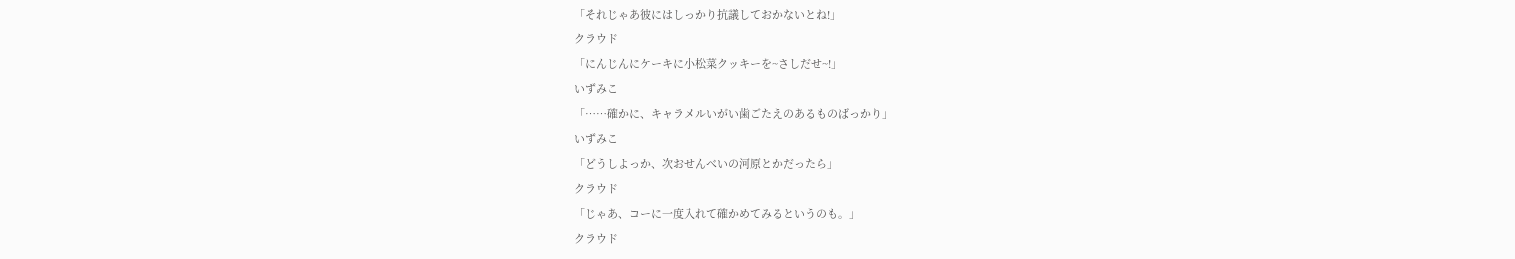「それじゃあ彼にはしっかり抗議しておかないとね!」
クラウド
「にんじんにケーキに小松菜クッキーを~さしだせ~!」
いずみこ
「……確かに、キャラメルいがい歯ごたえのあるものばっかり」
いずみこ
「どうしよっか、次おせんべいの河原とかだったら」
クラウド
「じゃあ、コーに一度入れて確かめてみるというのも。」
クラウド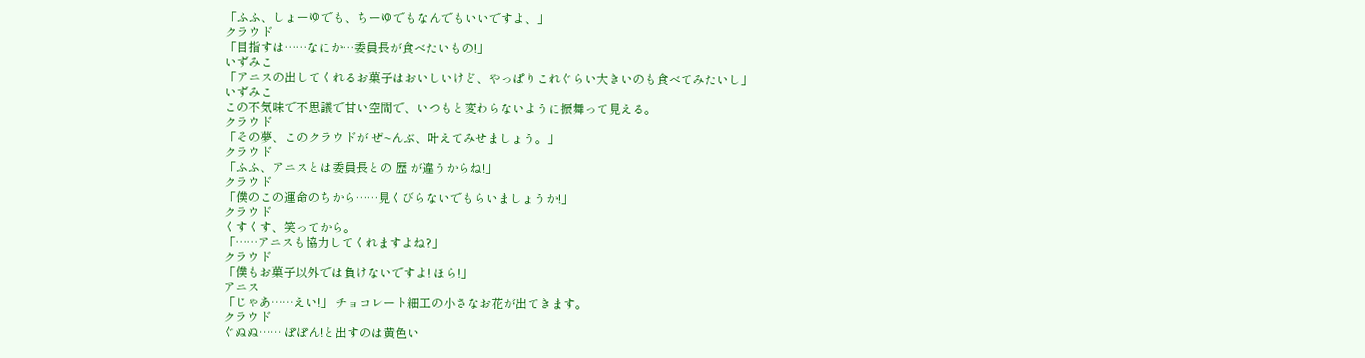「ふふ、しょーゆでも、ちーゆでもなんでもいいですよ、」
クラウド
「目指すは……なにか…委員長が食べたいもの!」
いずみこ
「アニスの出してくれるお菓子はおいしいけど、やっぱりこれぐらい大きいのも食べてみたいし」
いずみこ
この不気味で不思議で甘い空間で、いつもと変わらないように振舞って見える。
クラウド
「その夢、このクラウドが ぜ~んぶ、叶えてみせましょう。」
クラウド
「ふふ、アニスとは委員長との 歴 が違うからね!」
クラウド
「僕のこの運命のちから……見くびらないでもらいましょうか!」
クラウド
くすくす、笑ってから。
「……アニスも協力してくれますよね?」
クラウド
「僕もお菓子以外では負けないですよ! ほら!」
アニス
「じゃあ……えい!」 チョコレート細工の小さなお花が出てきます。
クラウド
ぐぬぬ…… ぽぽん!と出すのは黄色い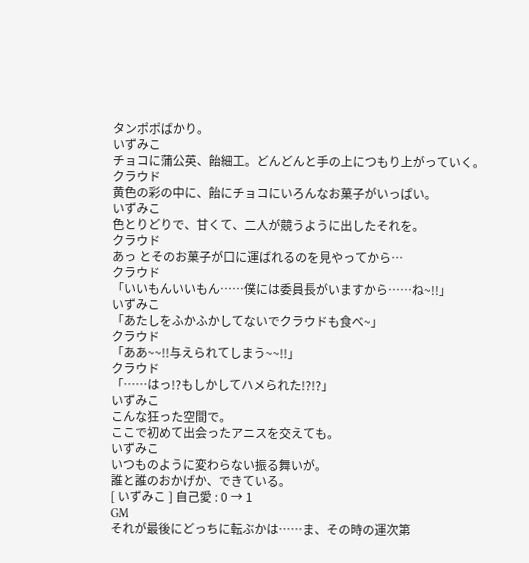タンポポばかり。
いずみこ
チョコに蒲公英、飴細工。どんどんと手の上につもり上がっていく。
クラウド
黄色の彩の中に、飴にチョコにいろんなお菓子がいっぱい。
いずみこ
色とりどりで、甘くて、二人が競うように出したそれを。
クラウド
あっ とそのお菓子が口に運ばれるのを見やってから…
クラウド
「いいもんいいもん……僕には委員長がいますから……ね~!!」
いずみこ
「あたしをふかふかしてないでクラウドも食べ~」
クラウド
「ああ~~!!与えられてしまう~~!!」
クラウド
「……はっ!?もしかしてハメられた!?!?」
いずみこ
こんな狂った空間で。
ここで初めて出会ったアニスを交えても。
いずみこ
いつものように変わらない振る舞いが。
誰と誰のおかげか、できている。
[ いずみこ ] 自己愛 : 0 → 1
GM
それが最後にどっちに転ぶかは……ま、その時の運次第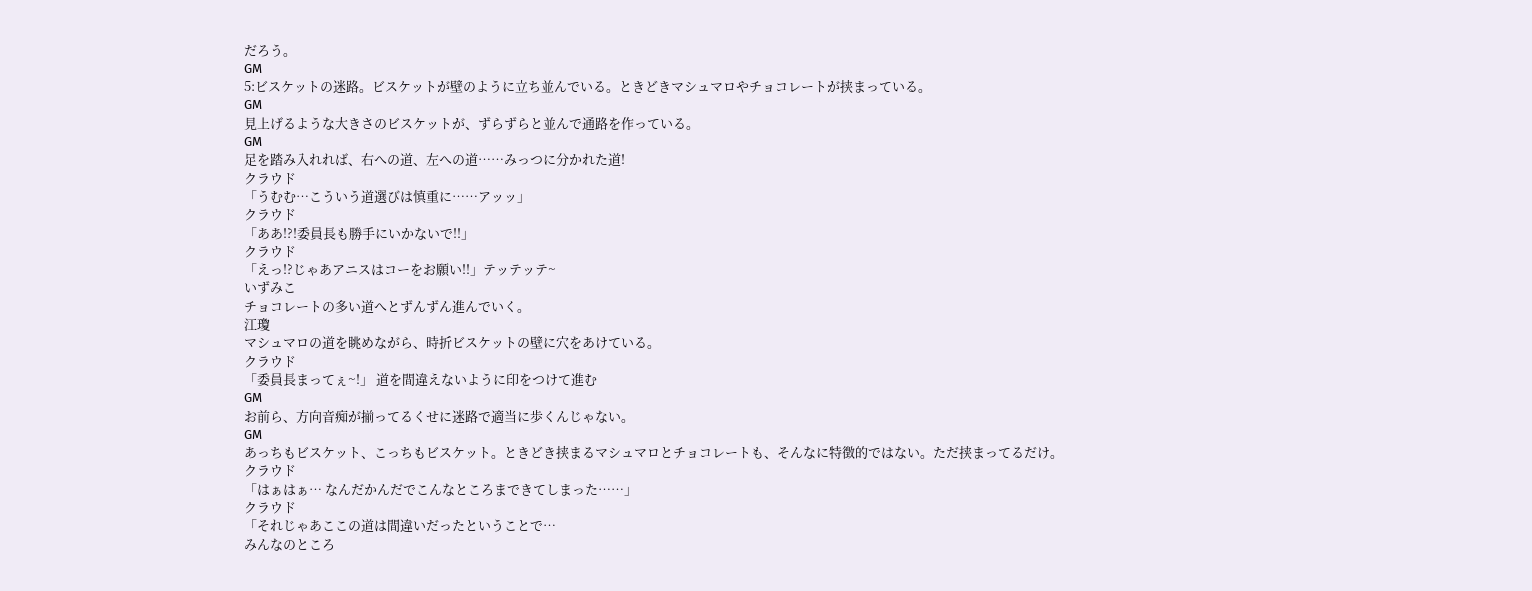だろう。
GM
5:ビスケットの迷路。ビスケットが壁のように立ち並んでいる。ときどきマシュマロやチョコレートが挟まっている。
GM
見上げるような大きさのビスケットが、ずらずらと並んで通路を作っている。
GM
足を踏み入れれば、右への道、左への道……みっつに分かれた道!
クラウド
「うむむ…こういう道選びは慎重に……アッッ」
クラウド
「ああ!?!委員長も勝手にいかないで!!」
クラウド
「えっ!?じゃあアニスはコーをお願い!!」テッテッテ~
いずみこ
チョコレートの多い道へとずんずん進んでいく。
江瓊
マシュマロの道を眺めながら、時折ビスケットの壁に穴をあけている。
クラウド
「委員長まってぇ~!」 道を間違えないように印をつけて進む
GM
お前ら、方向音痴が揃ってるくせに迷路で適当に歩くんじゃない。
GM
あっちもビスケット、こっちもビスケット。ときどき挟まるマシュマロとチョコレートも、そんなに特徴的ではない。ただ挟まってるだけ。
クラウド
「はぁはぁ… なんだかんだでこんなところまできてしまった……」
クラウド
「それじゃあここの道は間違いだったということで…
みんなのところ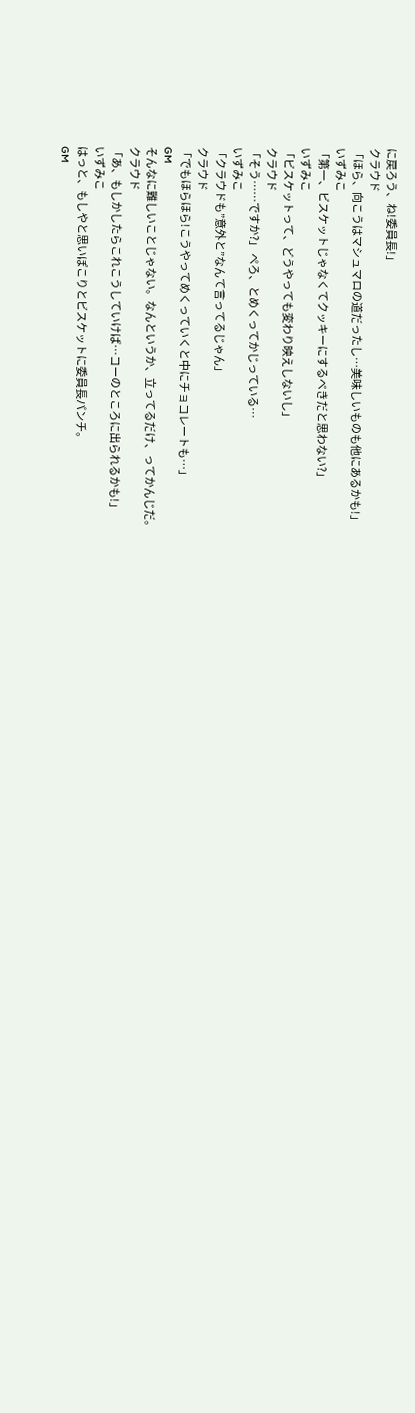に戻ろう、ね!委員長!」
クラウド
「ほら、向こうはマシュマロの道だったし…美味しいものも他にあるかも!」
いずみこ
「第一、ビスケットじゃなくてクッキーにするべきだと思わない?」
いずみこ
「ビスケットって、どうやっても変わり映えしないし」
クラウド
「そう……ですか?」 ぺろ、とめくってかじっている…
いずみこ
「クラウドも”意外と”なんて言ってるじゃん」
クラウド
「でもほらほら!こうやってめくっていくと中にチョコレートも…」
GM
そんなに難しいことじゃない。なんというか、立ってるだけ、ってかんじだ。
クラウド
「あ、もしかしたらこれこうしていけば…コーのところに出られるかも!」
いずみこ
はっと、もしやと思いぽこりとビスケットに委員長パンチ。
GM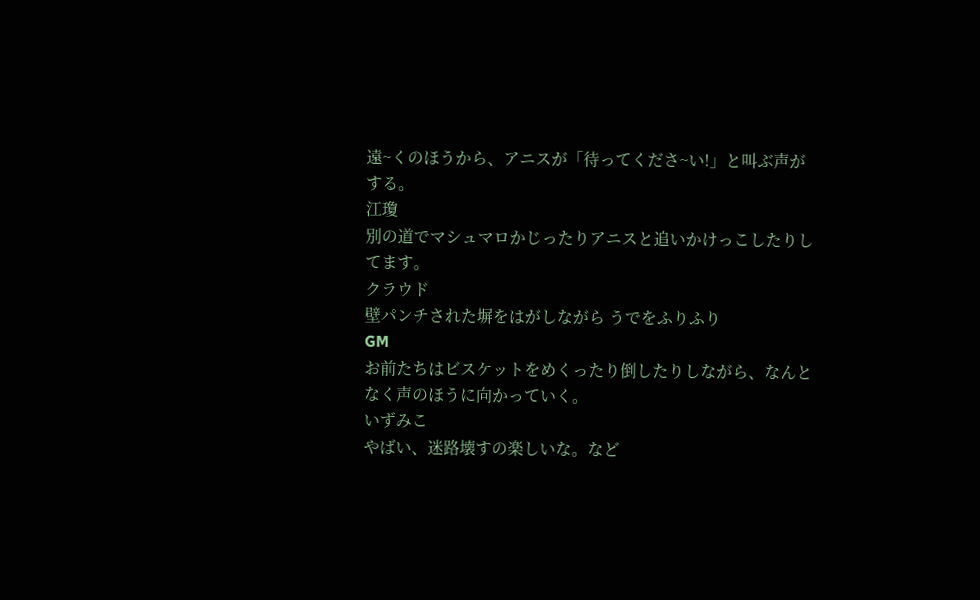遠~くのほうから、アニスが「待ってくださ~い!」と叫ぶ声がする。
江瓊
別の道でマシュマロかじったりアニスと追いかけっこしたりしてます。
クラウド
壁パンチされた塀をはがしながら うでをふりふり
GM
お前たちはビスケットをめくったり倒したりしながら、なんとなく声のほうに向かっていく。
いずみこ
やばい、迷路壊すの楽しいな。など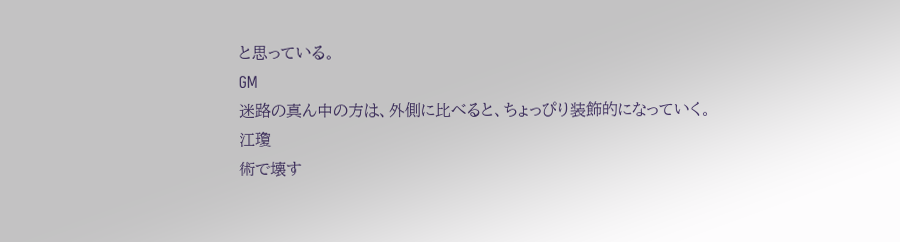と思っている。
GM
迷路の真ん中の方は、外側に比べると、ちょっぴり装飾的になっていく。
江瓊
術で壊す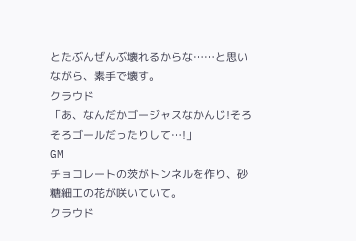とたぶんぜんぶ壊れるからな……と思いながら、素手で壊す。
クラウド
「あ、なんだかゴージャスなかんじ!そろそろゴールだったりして…!」
GM
チョコレートの茨がトンネルを作り、砂糖細工の花が咲いていて。
クラウド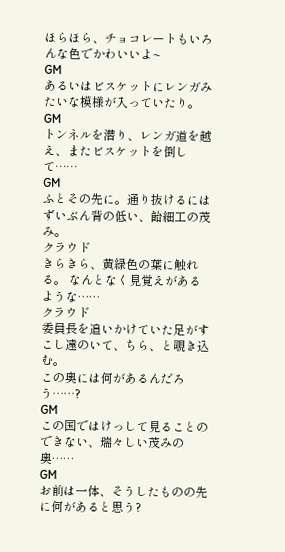ほらほら、チョコレートもいろんな色でかわいいよ~
GM
あるいはビスケットにレンガみたいな模様が入っていたり。
GM
トンネルを潜り、レンガ道を越え、またビスケットを倒して……
GM
ふとその先に。通り抜けるにはずいぶん背の低い、飴細工の茂み。
クラウド
きらきら、黄緑色の葉に触れる。 なんとなく見覚えがあるような……
クラウド
委員長を追いかけていた足がすこし遠のいて、ちら、と覗き込む。
この奥には何があるんだろう……?
GM
この国ではけっして見ることのできない、瑞々しい茂みの奥……
GM
お前は一体、そうしたものの先に何があると思う?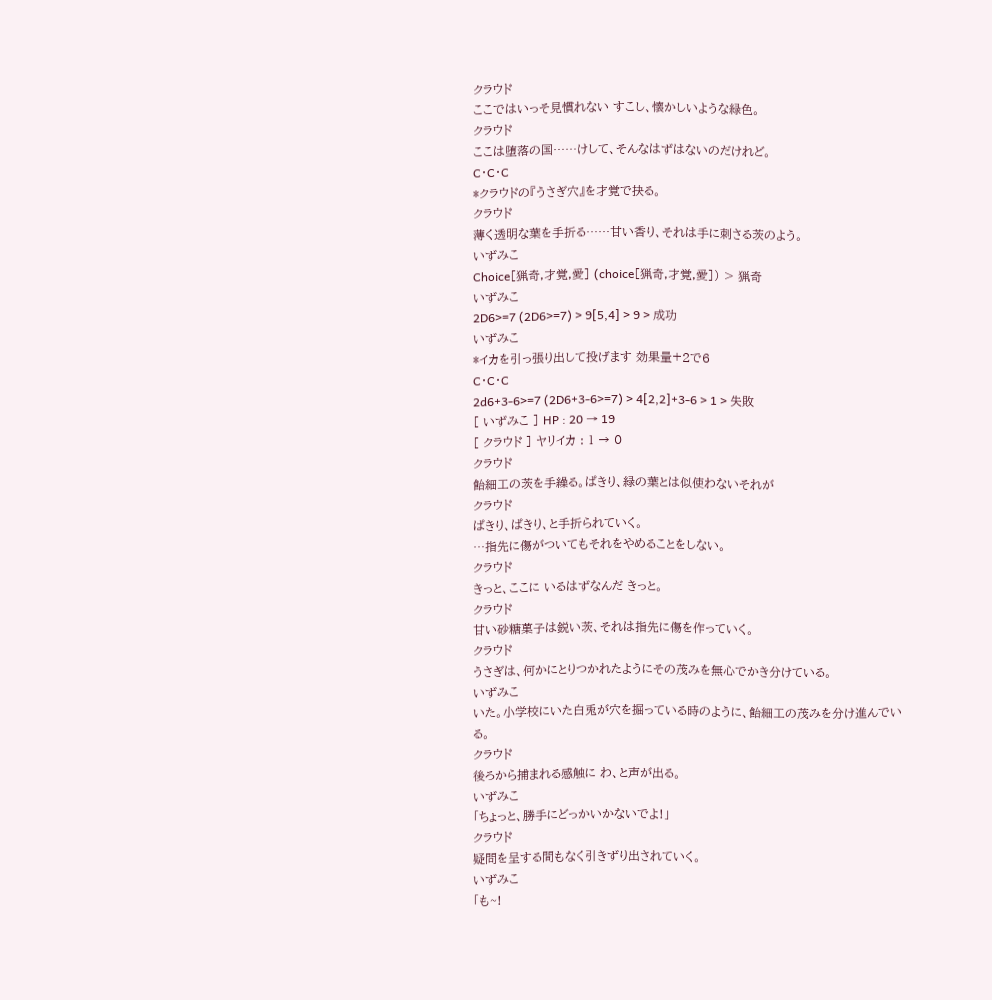クラウド
ここではいっそ見慣れない すこし、懐かしいような緑色。
クラウド
ここは堕落の国……けして、そんなはずはないのだけれど。
C・C・C
*クラウドの『うさぎ穴』を才覚で抉る。
クラウド
薄く透明な葉を手折る……甘い香り、それは手に刺さる茨のよう。
いずみこ
Choice[猟奇,才覚,愛] (choice[猟奇,才覚,愛]) > 猟奇
いずみこ
2D6>=7 (2D6>=7) > 9[5,4] > 9 > 成功
いずみこ
*イカを引っ張り出して投げます 効果量+2で6
C・C・C
2d6+3-6>=7 (2D6+3-6>=7) > 4[2,2]+3-6 > 1 > 失敗
[ いずみこ ] HP : 20 → 19
[ クラウド ] ヤリイカ : 1 → 0
クラウド
飴細工の茨を手繰る。ぱきり、緑の葉とは似使わないそれが
クラウド
ぱきり、ぱきり、と手折られていく。
…指先に傷がついてもそれをやめることをしない。
クラウド
きっと、ここに いるはずなんだ きっと。
クラウド
甘い砂糖菓子は鋭い茨、それは指先に傷を作っていく。
クラウド
うさぎは、何かにとりつかれたようにその茂みを無心でかき分けている。
いずみこ
いた。小学校にいた白兎が穴を掘っている時のように、飴細工の茂みを分け進んでいる。
クラウド
後ろから捕まれる感触に わ、と声が出る。
いずみこ
「ちょっと、勝手にどっかいかないでよ!」
クラウド
疑問を呈する間もなく引きずり出されていく。
いずみこ
「も~!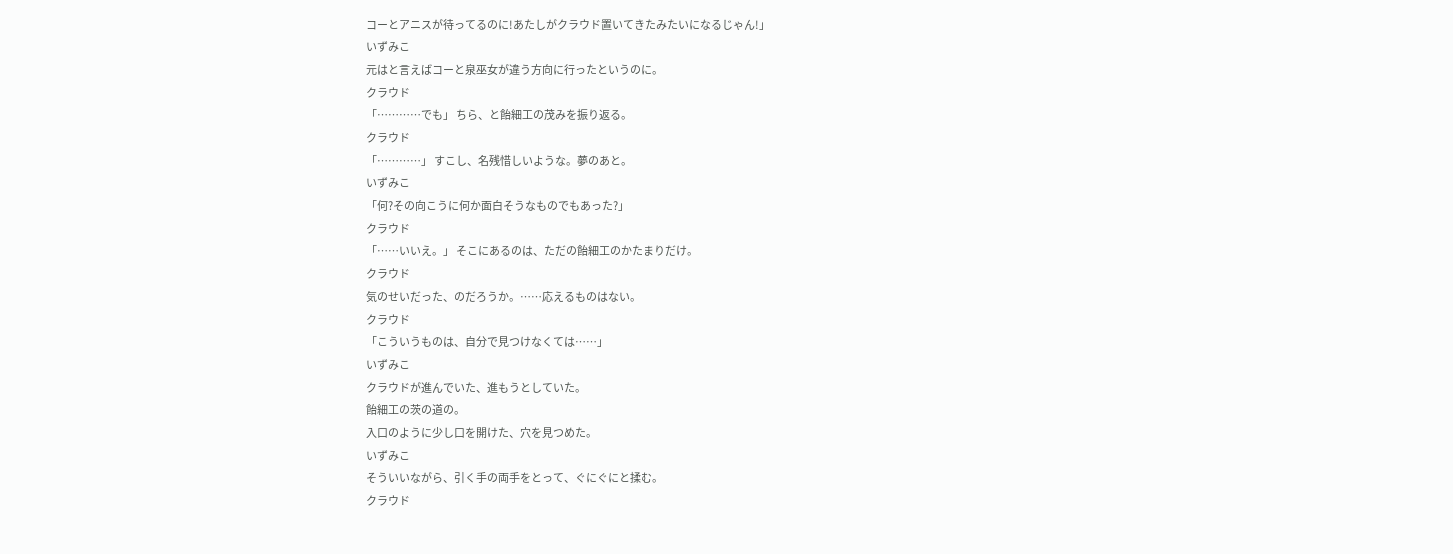コーとアニスが待ってるのに!あたしがクラウド置いてきたみたいになるじゃん!」
いずみこ
元はと言えばコーと泉巫女が違う方向に行ったというのに。
クラウド
「…………でも」 ちら、と飴細工の茂みを振り返る。
クラウド
「…………」 すこし、名残惜しいような。夢のあと。
いずみこ
「何?その向こうに何か面白そうなものでもあった?」
クラウド
「……いいえ。」 そこにあるのは、ただの飴細工のかたまりだけ。
クラウド
気のせいだった、のだろうか。……応えるものはない。
クラウド
「こういうものは、自分で見つけなくては……」
いずみこ
クラウドが進んでいた、進もうとしていた。
飴細工の茨の道の。
入口のように少し口を開けた、穴を見つめた。
いずみこ
そういいながら、引く手の両手をとって、ぐにぐにと揉む。
クラウド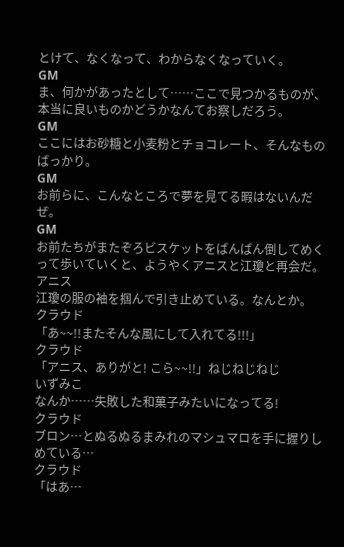とけて、なくなって、わからなくなっていく。
GM
ま、何かがあったとして……ここで見つかるものが、本当に良いものかどうかなんてお察しだろう。
GM
ここにはお砂糖と小麦粉とチョコレート、そんなものばっかり。
GM
お前らに、こんなところで夢を見てる暇はないんだぜ。
GM
お前たちがまたぞろビスケットをばんばん倒してめくって歩いていくと、ようやくアニスと江瓊と再会だ。
アニス
江瓊の服の袖を掴んで引き止めている。なんとか。
クラウド
「あ~~!!またそんな風にして入れてる!!!」
クラウド
「アニス、ありがと! こら~~!!」ねじねじねじ
いずみこ
なんか……失敗した和菓子みたいになってる!
クラウド
ブロン…とぬるぬるまみれのマシュマロを手に握りしめている…
クラウド
「はあ…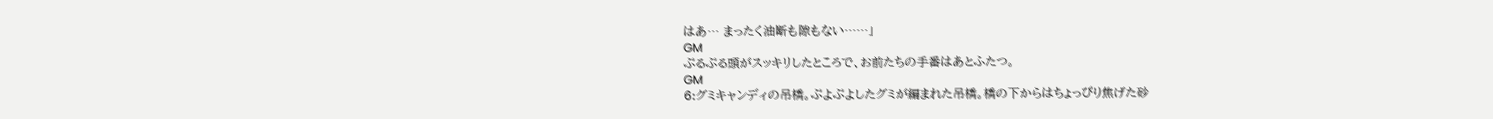はあ… まったく油断も隙もない……」
GM
ぷるぷる頭がスッキリしたところで、お前たちの手番はあとふたつ。
GM
6:グミキャンディの吊橋。ぷよぷよしたグミが編まれた吊橋。橋の下からはちょっぴり焦げた砂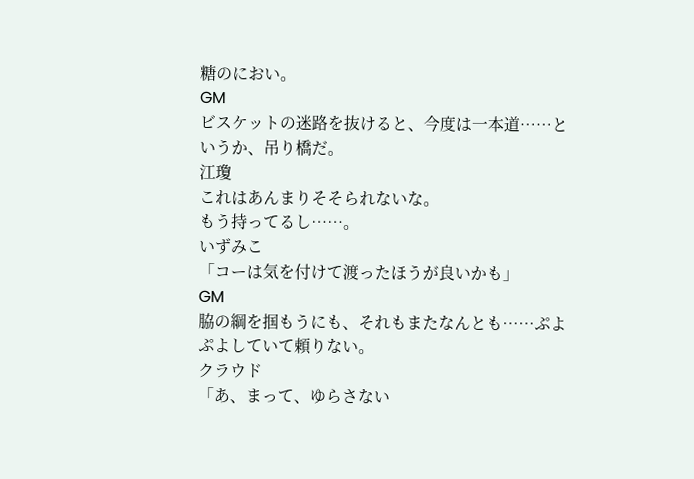糖のにおい。
GM
ビスケットの迷路を抜けると、今度は一本道……というか、吊り橋だ。
江瓊
これはあんまりそそられないな。
もう持ってるし……。
いずみこ
「コーは気を付けて渡ったほうが良いかも」
GM
脇の綱を掴もうにも、それもまたなんとも……ぷよぷよしていて頼りない。
クラウド
「あ、まって、ゆらさない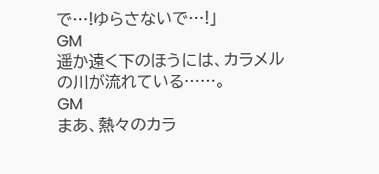で…!ゆらさないで…!」
GM
遥か遠く下のほうには、カラメルの川が流れている……。
GM
まあ、熱々のカラ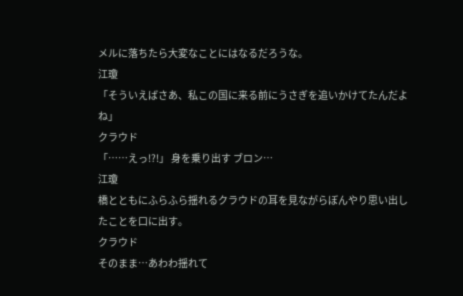メルに落ちたら大変なことにはなるだろうな。
江瓊
「そういえばさあ、私この国に来る前にうさぎを追いかけてたんだよね」
クラウド
「……えっ!?!」 身を乗り出す ブロン…
江瓊
橋とともにふらふら揺れるクラウドの耳を見ながらぼんやり思い出したことを口に出す。
クラウド
そのまま…あわわ揺れて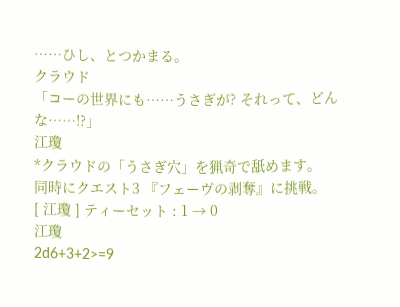……ひし、とつかまる。
クラウド
「コーの世界にも……うさぎが? それって、どんな……!?」
江瓊
*クラウドの「うさぎ穴」を猟奇で舐めます。
同時にクエスト3 『フェーヴの剥奪』に挑戦。
[ 江瓊 ] ティーセット : 1 → 0
江瓊
2d6+3+2>=9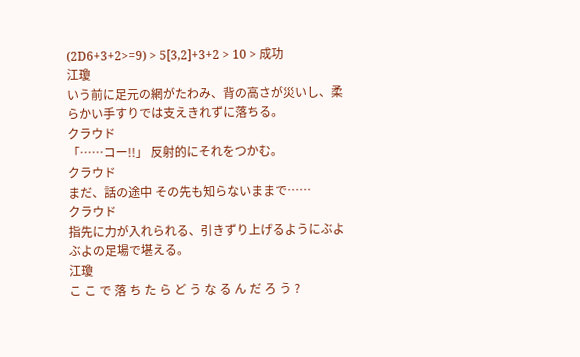(2D6+3+2>=9) > 5[3,2]+3+2 > 10 > 成功
江瓊
いう前に足元の網がたわみ、背の高さが災いし、柔らかい手すりでは支えきれずに落ちる。
クラウド
「……コー!!」 反射的にそれをつかむ。
クラウド
まだ、話の途中 その先も知らないままで……
クラウド
指先に力が入れられる、引きずり上げるようにぶよぶよの足場で堪える。
江瓊
こ こ で 落 ち た ら ど う な る ん だ ろ う ?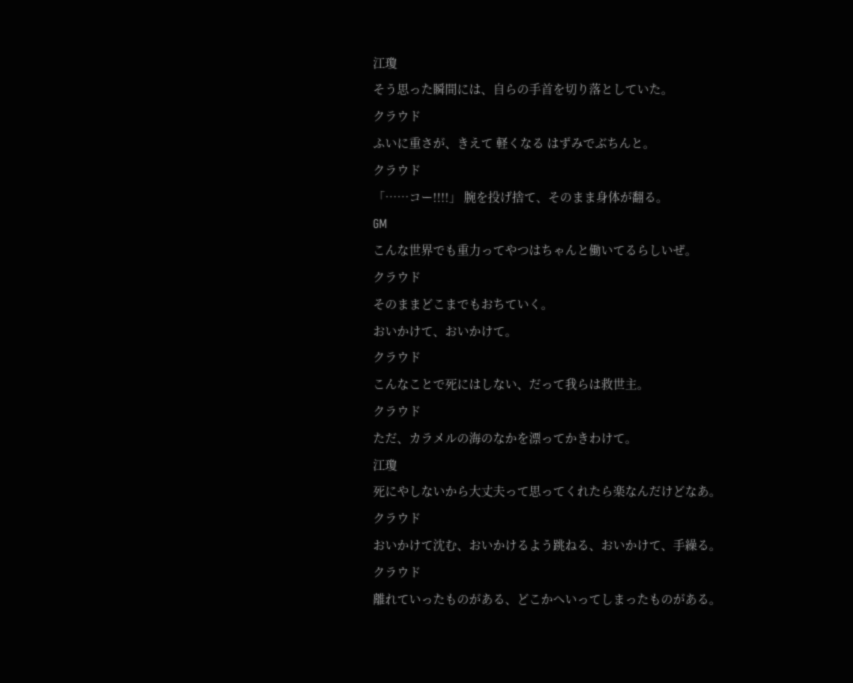江瓊
そう思った瞬間には、自らの手首を切り落としていた。
クラウド
ふいに重さが、きえて 軽くなる はずみでぶちんと。
クラウド
「……コー!!!!」 腕を投げ捨て、そのまま身体が翻る。
GM
こんな世界でも重力ってやつはちゃんと働いてるらしいぜ。
クラウド
そのままどこまでもおちていく。
おいかけて、おいかけて。
クラウド
こんなことで死にはしない、だって我らは救世主。
クラウド
ただ、カラメルの海のなかを漂ってかきわけて。
江瓊
死にやしないから大丈夫って思ってくれたら楽なんだけどなあ。
クラウド
おいかけて沈む、おいかけるよう跳ねる、おいかけて、手繰る。
クラウド
離れていったものがある、どこかへいってしまったものがある。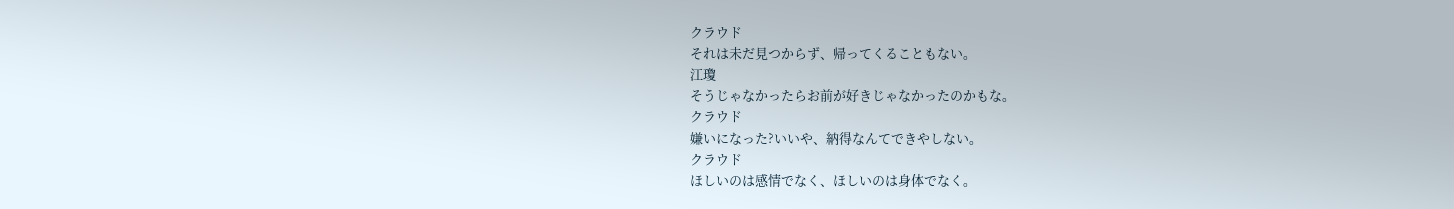クラウド
それは未だ見つからず、帰ってくることもない。
江瓊
そうじゃなかったらお前が好きじゃなかったのかもな。
クラウド
嫌いになった?いいや、納得なんてできやしない。
クラウド
ほしいのは感情でなく、ほしいのは身体でなく。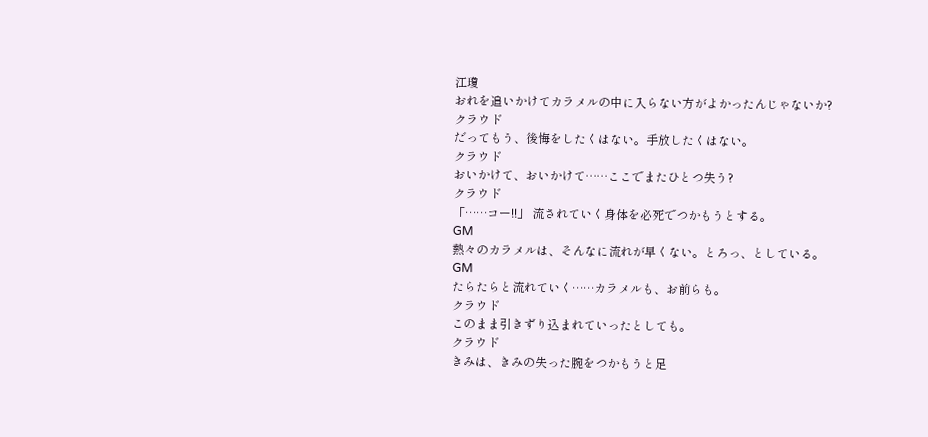江瓊
おれを追いかけてカラメルの中に入らない方がよかったんじゃないか?
クラウド
だってもう、後悔をしたくはない。手放したくはない。
クラウド
おいかけて、おいかけて……ここでまたひとつ失う?
クラウド
「……コー!!」 流されていく身体を必死でつかもうとする。
GM
熱々のカラメルは、そんなに流れが早くない。とろっ、としている。
GM
たらたらと流れていく……カラメルも、お前らも。
クラウド
このまま引きずり込まれていったとしても。
クラウド
きみは、きみの失った腕をつかもうと足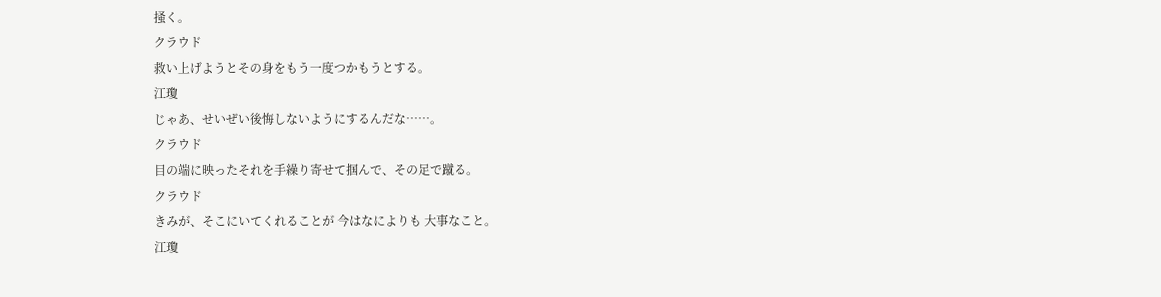掻く。
クラウド
救い上げようとその身をもう一度つかもうとする。
江瓊
じゃあ、せいぜい後悔しないようにするんだな……。
クラウド
目の端に映ったそれを手繰り寄せて掴んで、その足で蹴る。
クラウド
きみが、そこにいてくれることが 今はなによりも 大事なこと。
江瓊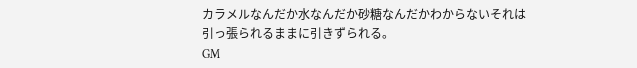カラメルなんだか水なんだか砂糖なんだかわからないそれは引っ張られるままに引きずられる。
GM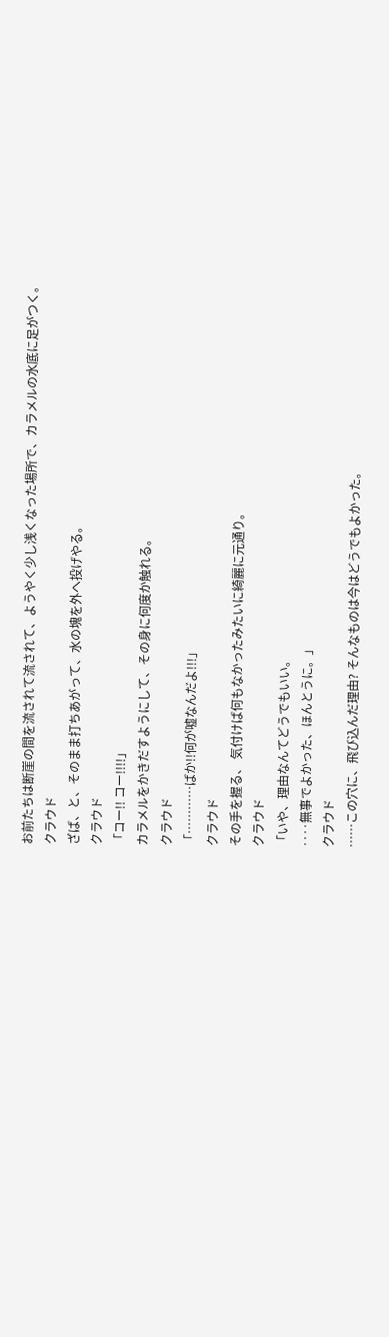お前たちは断崖の間を流されて流されて、ようやく少し浅くなった場所で、カラメルの水底に足がつく。
クラウド
ざば、と、そのまま打ちあがって、水の塊を外へ投げやる。
クラウド
「コー!! コー!!!!」
カラメルをかきだすようにして、その身に何度か触れる。
クラウド
「…………ばか!!何が嘘なんだよ!!!」
クラウド
その手を握る、 気付けば何もなかったみたいに綺麗に元通り。
クラウド
「いや、理由なんてどうでもいい。
‥‥無事でよかった、ほんとうに。」
クラウド
……この穴に、飛び込んだ理由? そんなものは今はどうでもよかった。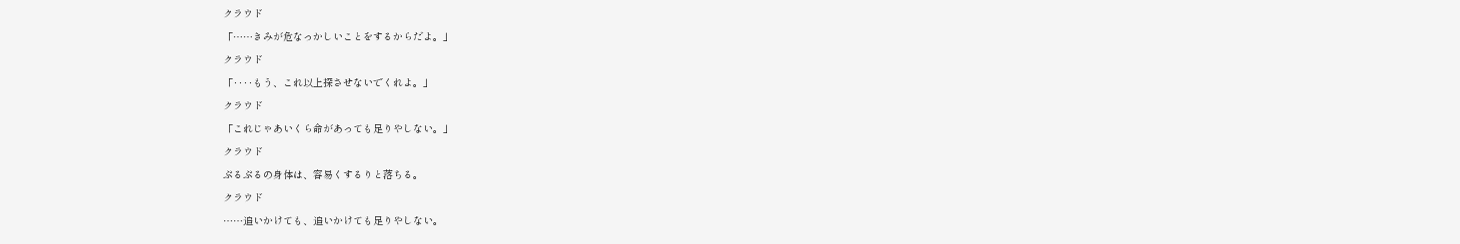クラウド
「……きみが危なっかしいことをするからだよ。」
クラウド
「‥‥もう、これ以上探させないでくれよ。」
クラウド
「これじゃあいくら命があっても足りやしない。」
クラウド
ぷるぷるの身体は、容易くするりと落ちる。
クラウド
……追いかけても、追いかけても足りやしない。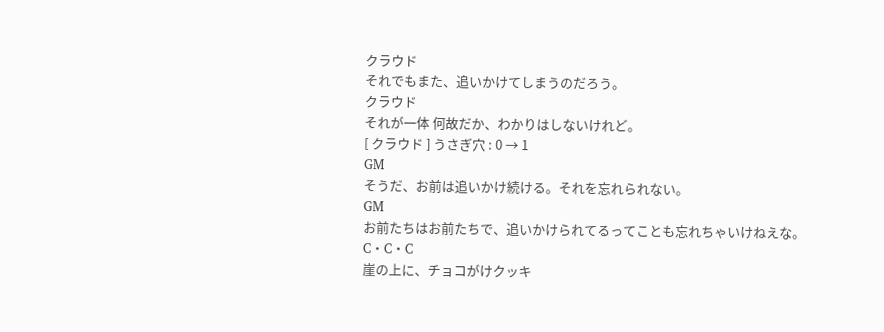クラウド
それでもまた、追いかけてしまうのだろう。
クラウド
それが一体 何故だか、わかりはしないけれど。
[ クラウド ] うさぎ穴 : 0 → 1
GM
そうだ、お前は追いかけ続ける。それを忘れられない。
GM
お前たちはお前たちで、追いかけられてるってことも忘れちゃいけねえな。
C・C・C
崖の上に、チョコがけクッキ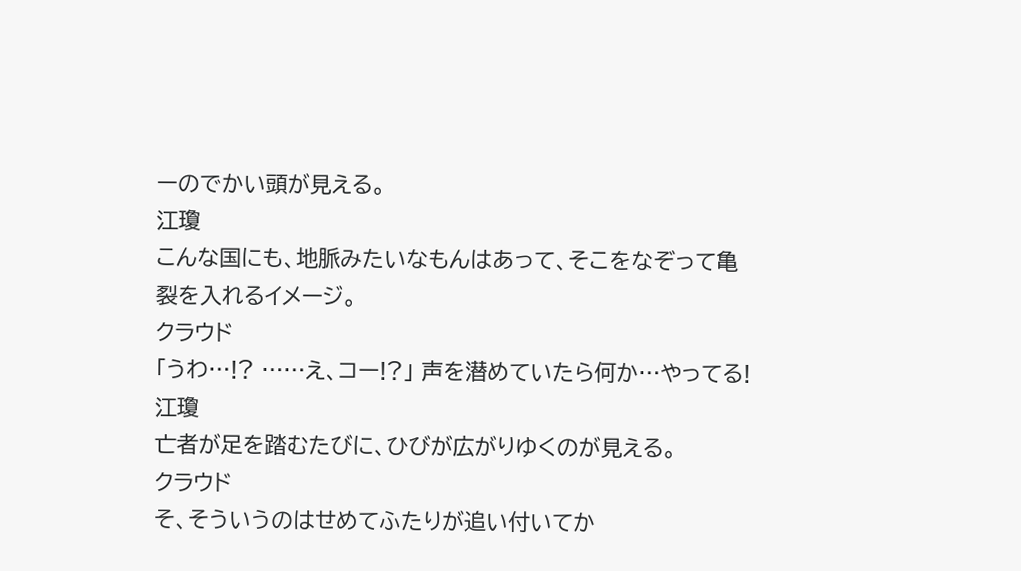ーのでかい頭が見える。
江瓊
こんな国にも、地脈みたいなもんはあって、そこをなぞって亀裂を入れるイメージ。
クラウド
「うわ…!? ……え、コー!?」 声を潜めていたら何か…やってる!
江瓊
亡者が足を踏むたびに、ひびが広がりゆくのが見える。
クラウド
そ、そういうのはせめてふたりが追い付いてか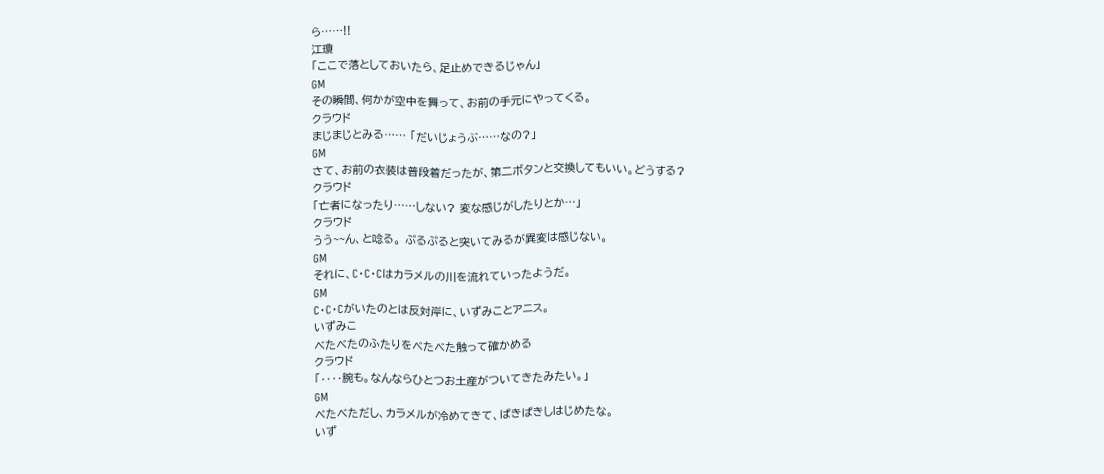ら……!!
江瓊
「ここで落としておいたら、足止めできるじゃん」
GM
その瞬間、何かが空中を舞って、お前の手元にやってくる。
クラウド
まじまじとみる…… 「だいじょうぶ……なの?」
GM
さて、お前の衣装は普段着だったが、第二ボタンと交換してもいい。どうする?
クラウド
「亡者になったり……しない? 変な感じがしたりとか…」
クラウド
うう~~ん、と唸る。 ぷるぷると突いてみるが異変は感じない。
GM
それに、C・C・Cはカラメルの川を流れていったようだ。
GM
C・C・Cがいたのとは反対岸に、いずみことアニス。
いずみこ
べたべたのふたりをべたべた触って確かめる
クラウド
「‥‥腕も。なんならひとつお土産がついてきたみたい。」
GM
べたべただし、カラメルが冷めてきて、ぱきぱきしはじめたな。
いず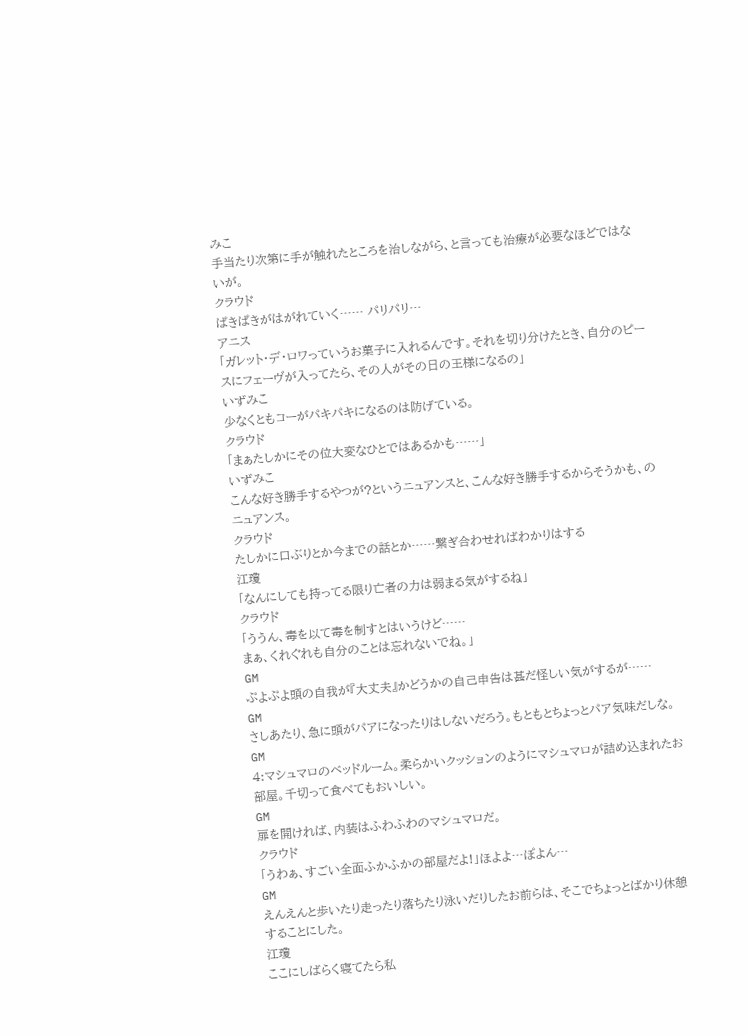みこ
手当たり次第に手が触れたところを治しながら、と言っても治療が必要なほどではないが。
クラウド
ぱきぱきがはがれていく…… パリパリ…
アニス
「ガレット・デ・ロワっていうお菓子に入れるんです。それを切り分けたとき、自分のピースにフェーヴが入ってたら、その人がその日の王様になるの」
いずみこ
少なくともコーがパキパキになるのは防げている。
クラウド
「まぁたしかにその位大変なひとではあるかも……」
いずみこ
こんな好き勝手するやつが?というニュアンスと、こんな好き勝手するからそうかも、のニュアンス。
クラウド
たしかに口ぶりとか今までの話とか……繋ぎ合わせればわかりはする
江瓊
「なんにしても持ってる限り亡者の力は弱まる気がするね」
クラウド
「ううん、毒を以て毒を制すとはいうけど……
まぁ、くれぐれも自分のことは忘れないでね。」
GM
ぷよぷよ頭の自我が『大丈夫』かどうかの自己申告は甚だ怪しい気がするが……
GM
さしあたり、急に頭がパアになったりはしないだろう。もともとちょっとパア気味だしな。
GM
4:マシュマロのベッドルーム。柔らかいクッションのようにマシュマロが詰め込まれたお部屋。千切って食べてもおいしい。
GM
扉を開ければ、内装はふわふわのマシュマロだ。
クラウド
「うわぁ、すごい全面ふかふかの部屋だよ!」ほよよ…ぽよん…
GM
えんえんと歩いたり走ったり落ちたり泳いだりしたお前らは、そこでちょっとばかり休憩することにした。
江瓊
ここにしばらく寝てたら私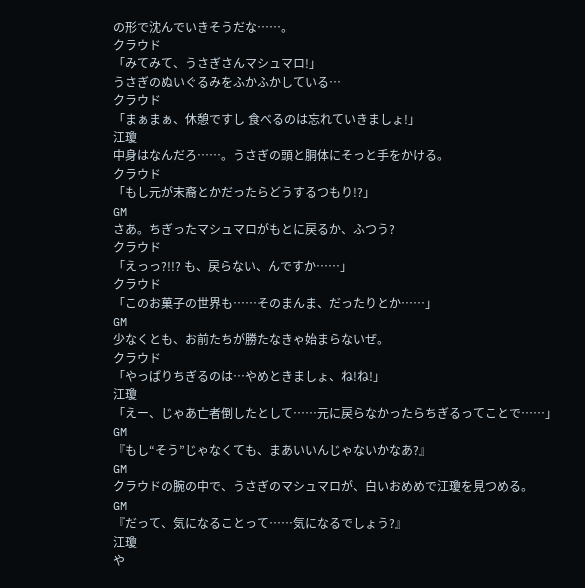の形で沈んでいきそうだな……。
クラウド
「みてみて、うさぎさんマシュマロ!」
うさぎのぬいぐるみをふかふかしている…
クラウド
「まぁまぁ、休憩ですし 食べるのは忘れていきましょ!」
江瓊
中身はなんだろ……。うさぎの頭と胴体にそっと手をかける。
クラウド
「もし元が末裔とかだったらどうするつもり!?」
GM
さあ。ちぎったマシュマロがもとに戻るか、ふつう?
クラウド
「えっっ?!!? も、戻らない、んですか……」
クラウド
「このお菓子の世界も……そのまんま、だったりとか……」
GM
少なくとも、お前たちが勝たなきゃ始まらないぜ。
クラウド
「やっぱりちぎるのは…やめときましょ、ね!ね!」
江瓊
「えー、じゃあ亡者倒したとして……元に戻らなかったらちぎるってことで……」
GM
『もし“そう”じゃなくても、まあいいんじゃないかなあ?』
GM
クラウドの腕の中で、うさぎのマシュマロが、白いおめめで江瓊を見つめる。
GM
『だって、気になることって……気になるでしょう?』
江瓊
や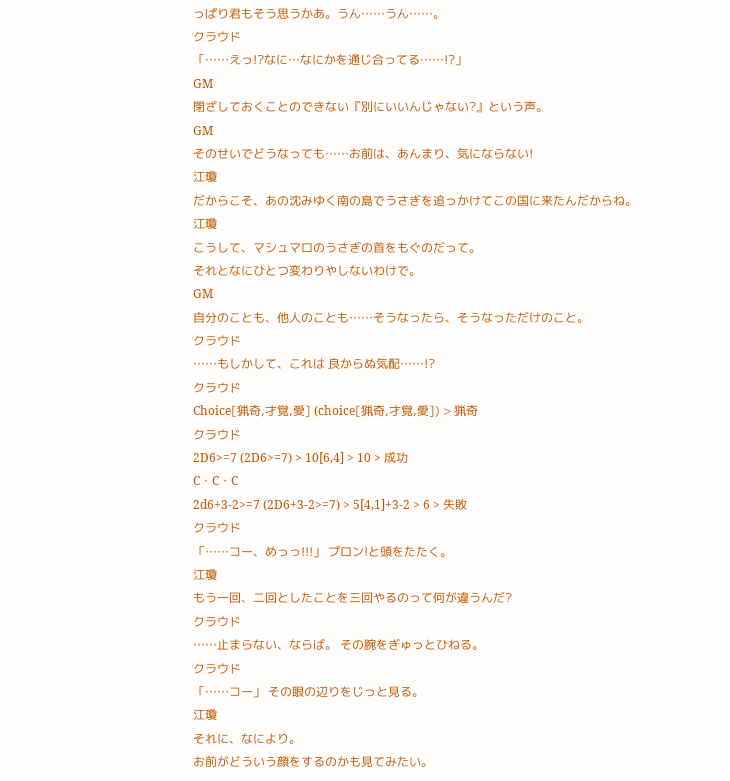っぱり君もそう思うかあ。うん……うん……。
クラウド
「……えっ!?なに…なにかを通じ合ってる……!?」
GM
閉ざしておくことのできない『別にいいんじゃない?』という声。
GM
そのせいでどうなっても……お前は、あんまり、気にならない!
江瓊
だからこそ、あの沈みゆく南の島でうさぎを追っかけてこの国に来たんだからね。
江瓊
こうして、マシュマロのうさぎの首をもぐのだって。
それとなにひとつ変わりやしないわけで。
GM
自分のことも、他人のことも……そうなったら、そうなっただけのこと。
クラウド
……もしかして、これは 良からぬ気配……!?
クラウド
Choice[猟奇,才覚,愛] (choice[猟奇,才覚,愛]) > 猟奇
クラウド
2D6>=7 (2D6>=7) > 10[6,4] > 10 > 成功
C・C・C
2d6+3-2>=7 (2D6+3-2>=7) > 5[4,1]+3-2 > 6 > 失敗
クラウド
「……コー、めっっ!!!」 プロン!と頭をたたく。
江瓊
もう一回、二回としたことを三回やるのって何が違うんだ?
クラウド
……止まらない、ならば。 その腕をぎゅっとひねる。
クラウド
「……コー」 その眼の辺りをじっと見る。
江瓊
それに、なにより。
お前がどういう顔をするのかも見てみたい。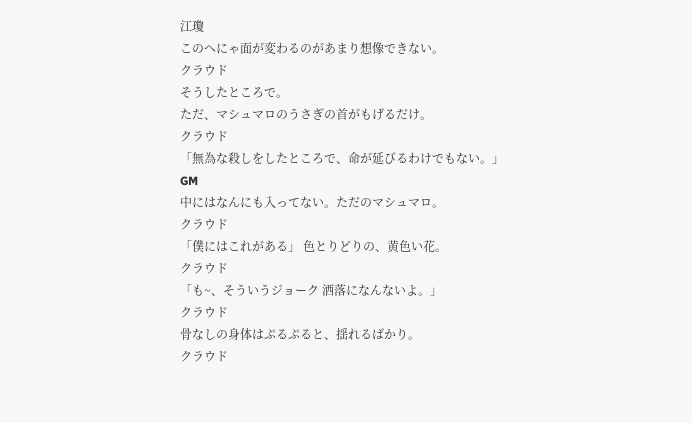江瓊
このへにゃ面が変わるのがあまり想像できない。
クラウド
そうしたところで。
ただ、マシュマロのうさぎの首がもげるだけ。
クラウド
「無為な殺しをしたところで、命が延びるわけでもない。」
GM
中にはなんにも入ってない。ただのマシュマロ。
クラウド
「僕にはこれがある」 色とりどりの、黄色い花。
クラウド
「も~、そういうジョーク 洒落になんないよ。」
クラウド
骨なしの身体はぷるぷると、揺れるばかり。
クラウド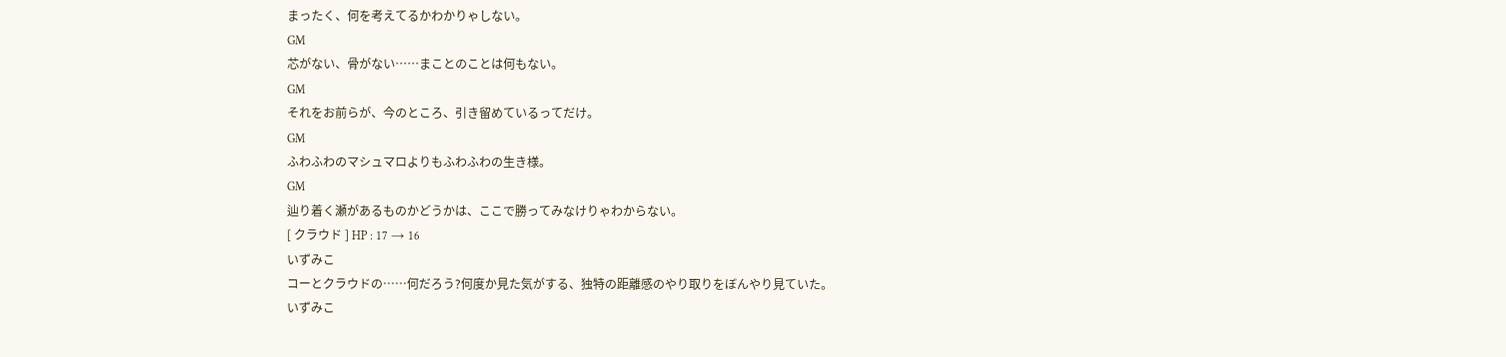まったく、何を考えてるかわかりゃしない。
GM
芯がない、骨がない……まことのことは何もない。
GM
それをお前らが、今のところ、引き留めているってだけ。
GM
ふわふわのマシュマロよりもふわふわの生き様。
GM
辿り着く瀬があるものかどうかは、ここで勝ってみなけりゃわからない。
[ クラウド ] HP : 17 → 16
いずみこ
コーとクラウドの……何だろう?何度か見た気がする、独特の距離感のやり取りをぼんやり見ていた。
いずみこ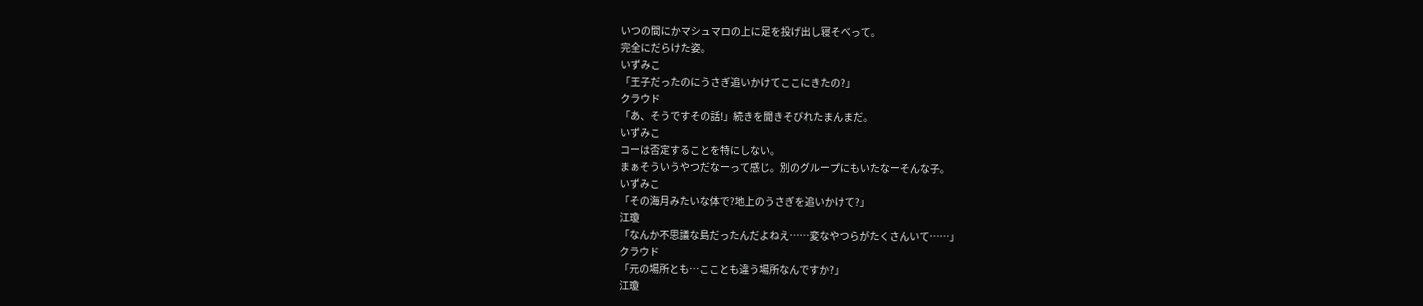いつの間にかマシュマロの上に足を投げ出し寝そべって。
完全にだらけた姿。
いずみこ
「王子だったのにうさぎ追いかけてここにきたの?」
クラウド
「あ、そうですその話!」続きを聞きそびれたまんまだ。
いずみこ
コーは否定することを特にしない。
まぁそういうやつだなーって感じ。別のグループにもいたなーそんな子。
いずみこ
「その海月みたいな体で?地上のうさぎを追いかけて?」
江瓊
「なんか不思議な島だったんだよねえ……変なやつらがたくさんいて……」
クラウド
「元の場所とも…こことも違う場所なんですか?」
江瓊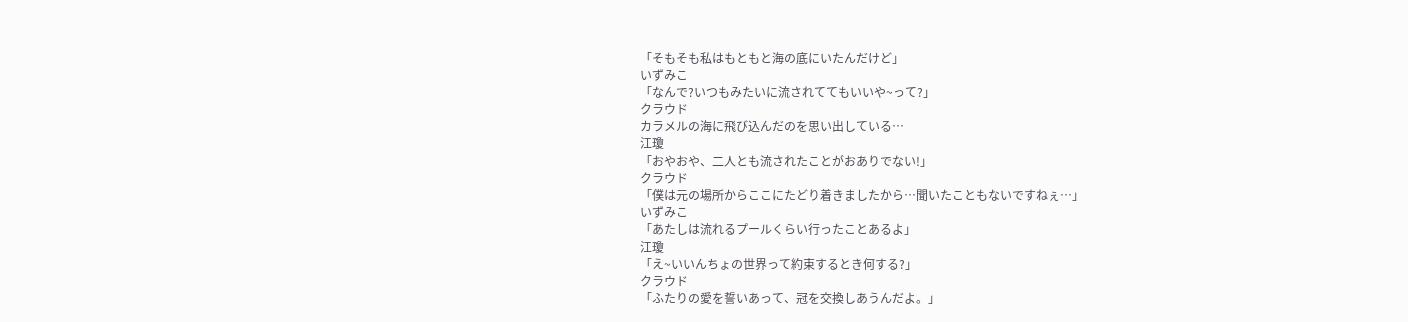「そもそも私はもともと海の底にいたんだけど」
いずみこ
「なんで?いつもみたいに流されててもいいや~って?」
クラウド
カラメルの海に飛び込んだのを思い出している…
江瓊
「おやおや、二人とも流されたことがおありでない!」
クラウド
「僕は元の場所からここにたどり着きましたから…聞いたこともないですねぇ…」
いずみこ
「あたしは流れるプールくらい行ったことあるよ」
江瓊
「え~いいんちょの世界って約束するとき何する?」
クラウド
「ふたりの愛を誓いあって、冠を交換しあうんだよ。」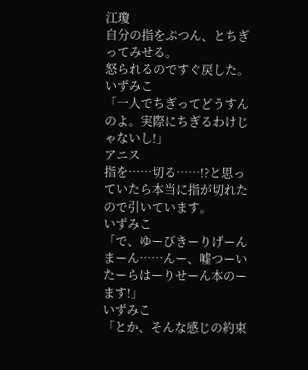江瓊
自分の指をぷつん、とちぎってみせる。
怒られるのですぐ戻した。
いずみこ
「一人でちぎってどうすんのよ。実際にちぎるわけじゃないし!」
アニス
指を……切る……!?と思っていたら本当に指が切れたので引いています。
いずみこ
「で、ゆーびきーりげーんまーん……んー、嘘つーいたーらはーりせーん本のーます!」
いずみこ
「とか、そんな感じの約束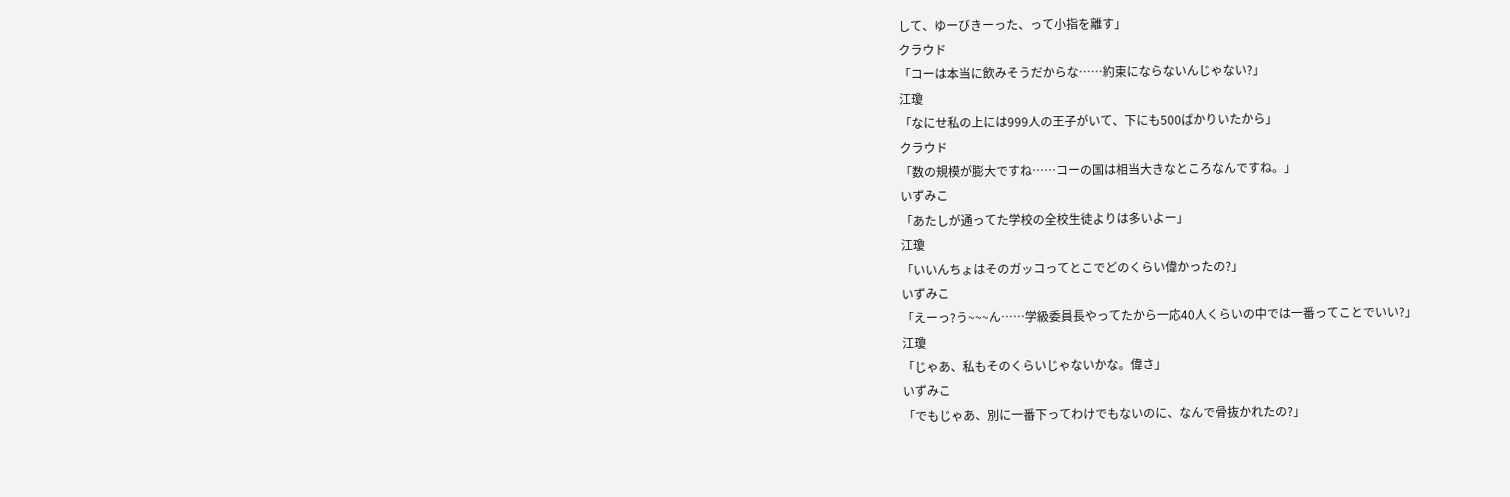して、ゆーびきーった、って小指を離す」
クラウド
「コーは本当に飲みそうだからな……約束にならないんじゃない?」
江瓊
「なにせ私の上には999人の王子がいて、下にも500ばかりいたから」
クラウド
「数の規模が膨大ですね……コーの国は相当大きなところなんですね。」
いずみこ
「あたしが通ってた学校の全校生徒よりは多いよー」
江瓊
「いいんちょはそのガッコってとこでどのくらい偉かったの?」
いずみこ
「えーっ?う~~~ん……学級委員長やってたから一応40人くらいの中では一番ってことでいい?」
江瓊
「じゃあ、私もそのくらいじゃないかな。偉さ」
いずみこ
「でもじゃあ、別に一番下ってわけでもないのに、なんで骨抜かれたの?」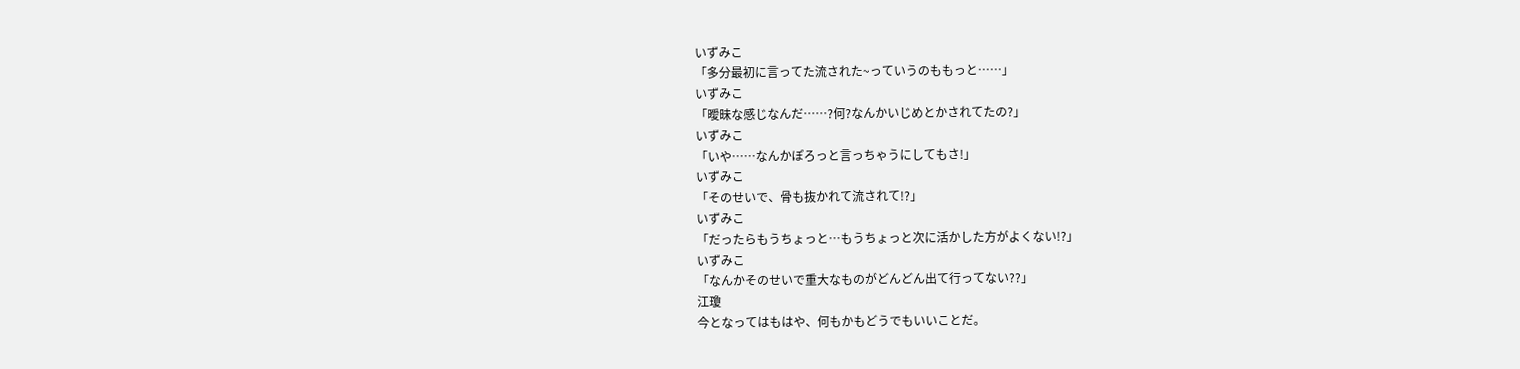いずみこ
「多分最初に言ってた流された~っていうのももっと……」
いずみこ
「曖昧な感じなんだ……?何?なんかいじめとかされてたの?」
いずみこ
「いや……なんかぽろっと言っちゃうにしてもさ!」
いずみこ
「そのせいで、骨も抜かれて流されて!?」
いずみこ
「だったらもうちょっと…もうちょっと次に活かした方がよくない!?」
いずみこ
「なんかそのせいで重大なものがどんどん出て行ってない??」
江瓊
今となってはもはや、何もかもどうでもいいことだ。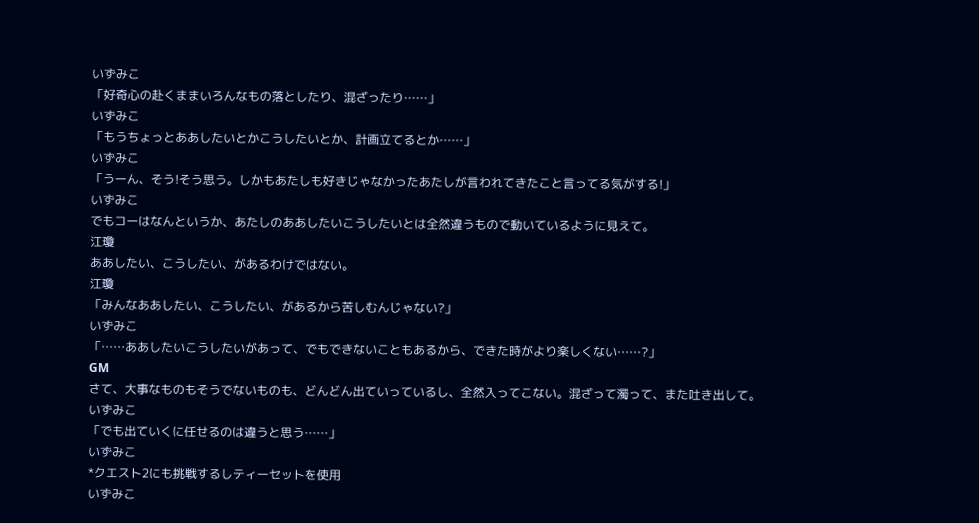いずみこ
「好奇心の赴くままいろんなもの落としたり、混ざったり……」
いずみこ
「もうちょっとああしたいとかこうしたいとか、計画立てるとか……」
いずみこ
「うーん、そう!そう思う。しかもあたしも好きじゃなかったあたしが言われてきたこと言ってる気がする!」
いずみこ
でもコーはなんというか、あたしのああしたいこうしたいとは全然違うもので動いているように見えて。
江瓊
ああしたい、こうしたい、があるわけではない。
江瓊
「みんなああしたい、こうしたい、があるから苦しむんじゃない?」
いずみこ
「……ああしたいこうしたいがあって、でもできないこともあるから、できた時がより楽しくない……?」
GM
さて、大事なものもそうでないものも、どんどん出ていっているし、全然入ってこない。混ざって濁って、また吐き出して。
いずみこ
「でも出ていくに任せるのは違うと思う……」
いずみこ
*クエスト2にも挑戦するしティーセットを使用
いずみこ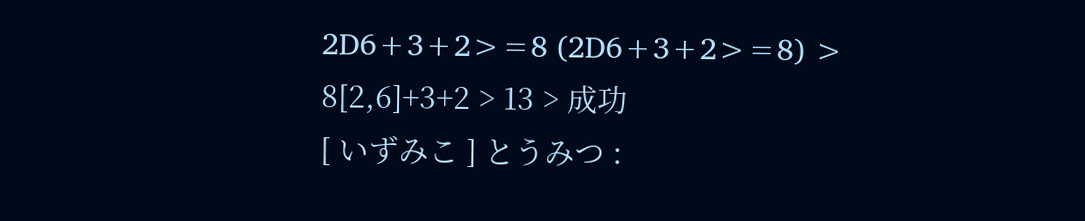2D6+3+2>=8 (2D6+3+2>=8) > 8[2,6]+3+2 > 13 > 成功
[ いずみこ ] とうみつ :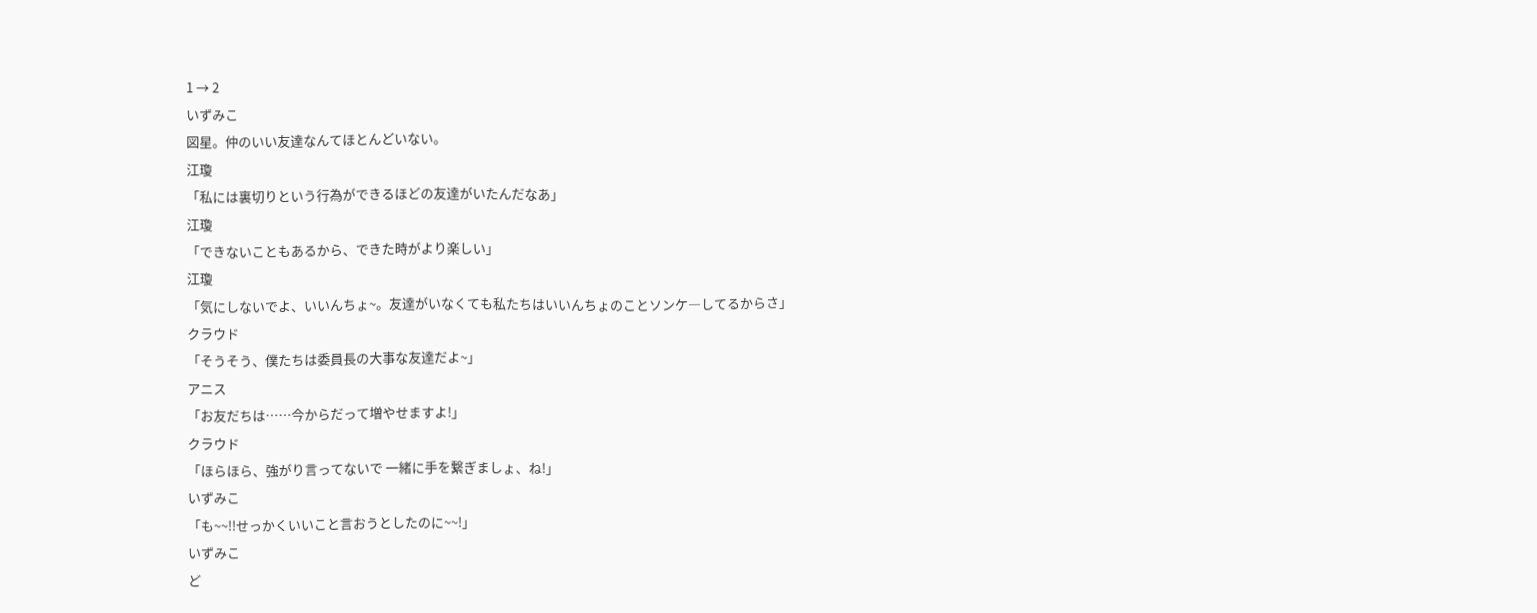1 → 2
いずみこ
図星。仲のいい友達なんてほとんどいない。
江瓊
「私には裏切りという行為ができるほどの友達がいたんだなあ」
江瓊
「できないこともあるから、できた時がより楽しい」
江瓊
「気にしないでよ、いいんちょ~。友達がいなくても私たちはいいんちょのことソンケ―してるからさ」
クラウド
「そうそう、僕たちは委員長の大事な友達だよ~」
アニス
「お友だちは……今からだって増やせますよ!」
クラウド
「ほらほら、強がり言ってないで 一緒に手を繋ぎましょ、ね!」
いずみこ
「も~~!!せっかくいいこと言おうとしたのに~~!」
いずみこ
ど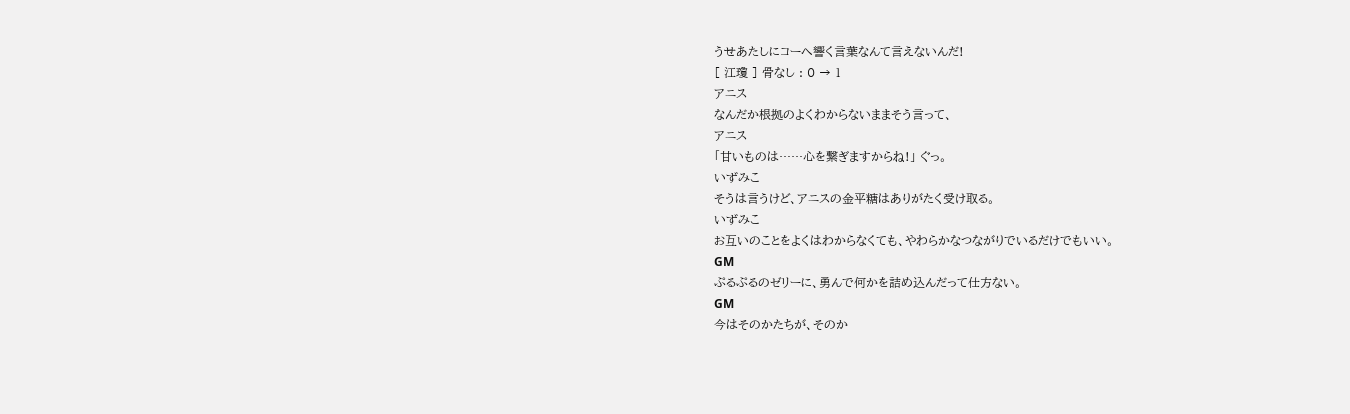うせあたしにコーへ響く言葉なんて言えないんだ!
[ 江瓊 ] 骨なし : 0 → 1
アニス
なんだか根拠のよくわからないままそう言って、
アニス
「甘いものは……心を繋ぎますからね!」 ぐっ。
いずみこ
そうは言うけど、アニスの金平糖はありがたく受け取る。
いずみこ
お互いのことをよくはわからなくても、やわらかなつながりでいるだけでもいい。
GM
ぷるぷるのゼリーに、勇んで何かを詰め込んだって仕方ない。
GM
今はそのかたちが、そのか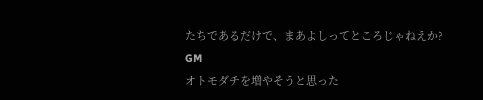たちであるだけで、まあよしってところじゃねえか?
GM
オトモダチを増やそうと思った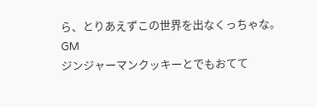ら、とりあえずこの世界を出なくっちゃな。
GM
ジンジャーマンクッキーとでもおてて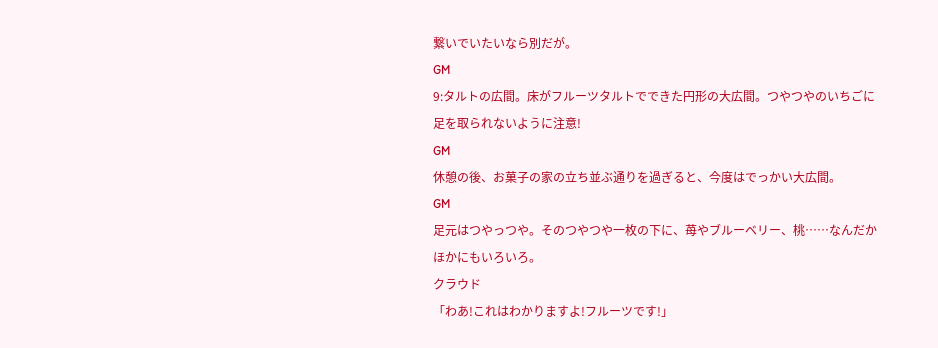繋いでいたいなら別だが。
GM
9:タルトの広間。床がフルーツタルトでできた円形の大広間。つやつやのいちごに足を取られないように注意!
GM
休憩の後、お菓子の家の立ち並ぶ通りを過ぎると、今度はでっかい大広間。
GM
足元はつやっつや。そのつやつや一枚の下に、苺やブルーベリー、桃……なんだかほかにもいろいろ。
クラウド
「わあ!これはわかりますよ!フルーツです!」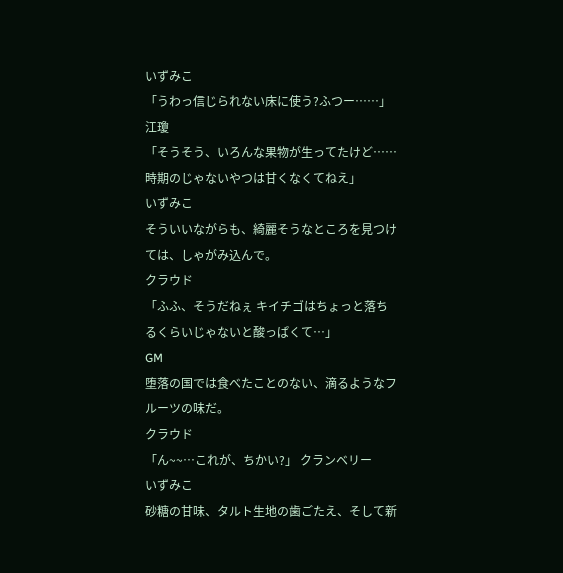いずみこ
「うわっ信じられない床に使う?ふつー……」
江瓊
「そうそう、いろんな果物が生ってたけど……時期のじゃないやつは甘くなくてねえ」
いずみこ
そういいながらも、綺麗そうなところを見つけては、しゃがみ込んで。
クラウド
「ふふ、そうだねぇ キイチゴはちょっと落ちるくらいじゃないと酸っぱくて…」
GM
堕落の国では食べたことのない、滴るようなフルーツの味だ。
クラウド
「ん~~…これが、ちかい?」 クランベリー
いずみこ
砂糖の甘味、タルト生地の歯ごたえ、そして新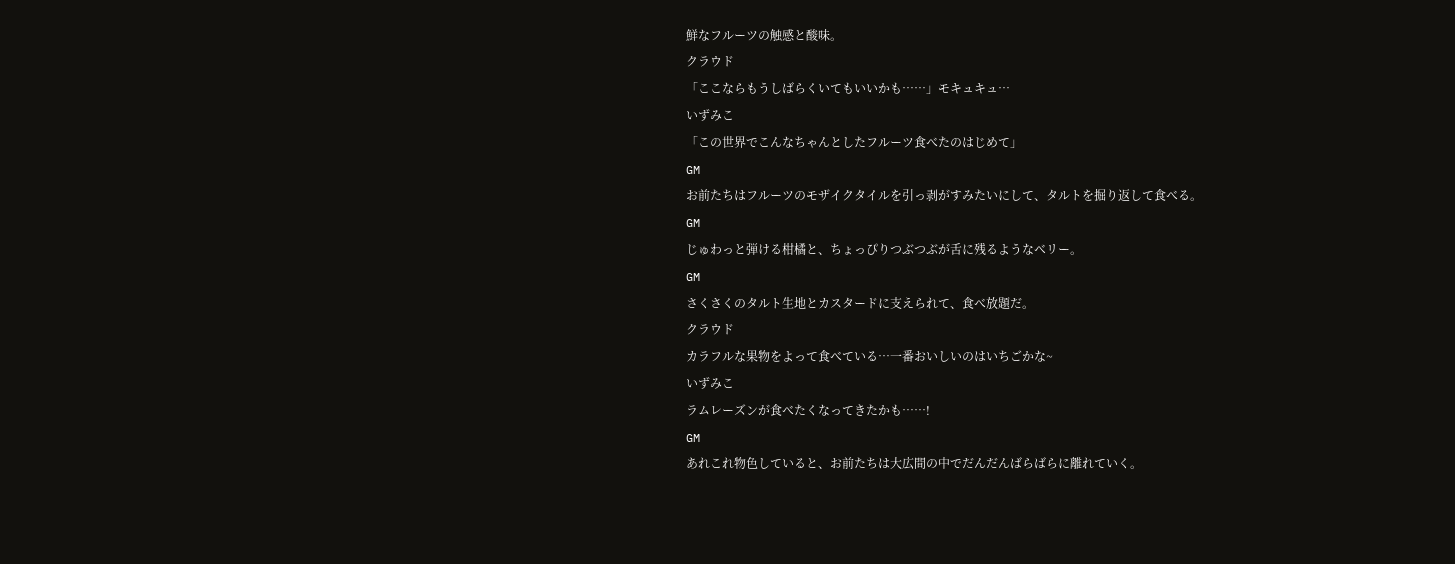鮮なフルーツの触感と酸味。
クラウド
「ここならもうしばらくいてもいいかも……」モキュキュ…
いずみこ
「この世界でこんなちゃんとしたフルーツ食べたのはじめて」
GM
お前たちはフルーツのモザイクタイルを引っ剥がすみたいにして、タルトを掘り返して食べる。
GM
じゅわっと弾ける柑橘と、ちょっぴりつぶつぶが舌に残るようなベリー。
GM
さくさくのタルト生地とカスタードに支えられて、食べ放題だ。
クラウド
カラフルな果物をよって食べている…一番おいしいのはいちごかな~
いずみこ
ラムレーズンが食べたくなってきたかも……!
GM
あれこれ物色していると、お前たちは大広間の中でだんだんばらばらに離れていく。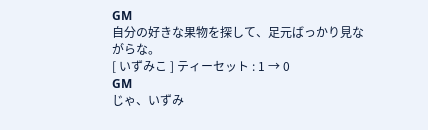GM
自分の好きな果物を探して、足元ばっかり見ながらな。
[ いずみこ ] ティーセット : 1 → 0
GM
じゃ、いずみ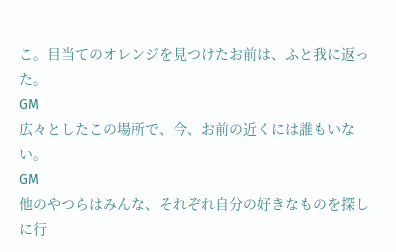こ。目当てのオレンジを見つけたお前は、ふと我に返った。
GM
広々としたこの場所で、今、お前の近くには誰もいない。
GM
他のやつらはみんな、それぞれ自分の好きなものを探しに行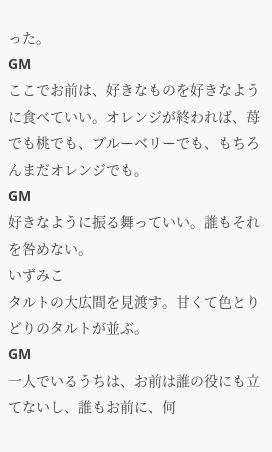った。
GM
ここでお前は、好きなものを好きなように食べていい。オレンジが終われば、苺でも桃でも、ブルーベリーでも、もちろんまだオレンジでも。
GM
好きなように振る舞っていい。誰もそれを咎めない。
いずみこ
タルトの大広間を見渡す。甘くて色とりどりのタルトが並ぶ。
GM
一人でいるうちは、お前は誰の役にも立てないし、誰もお前に、何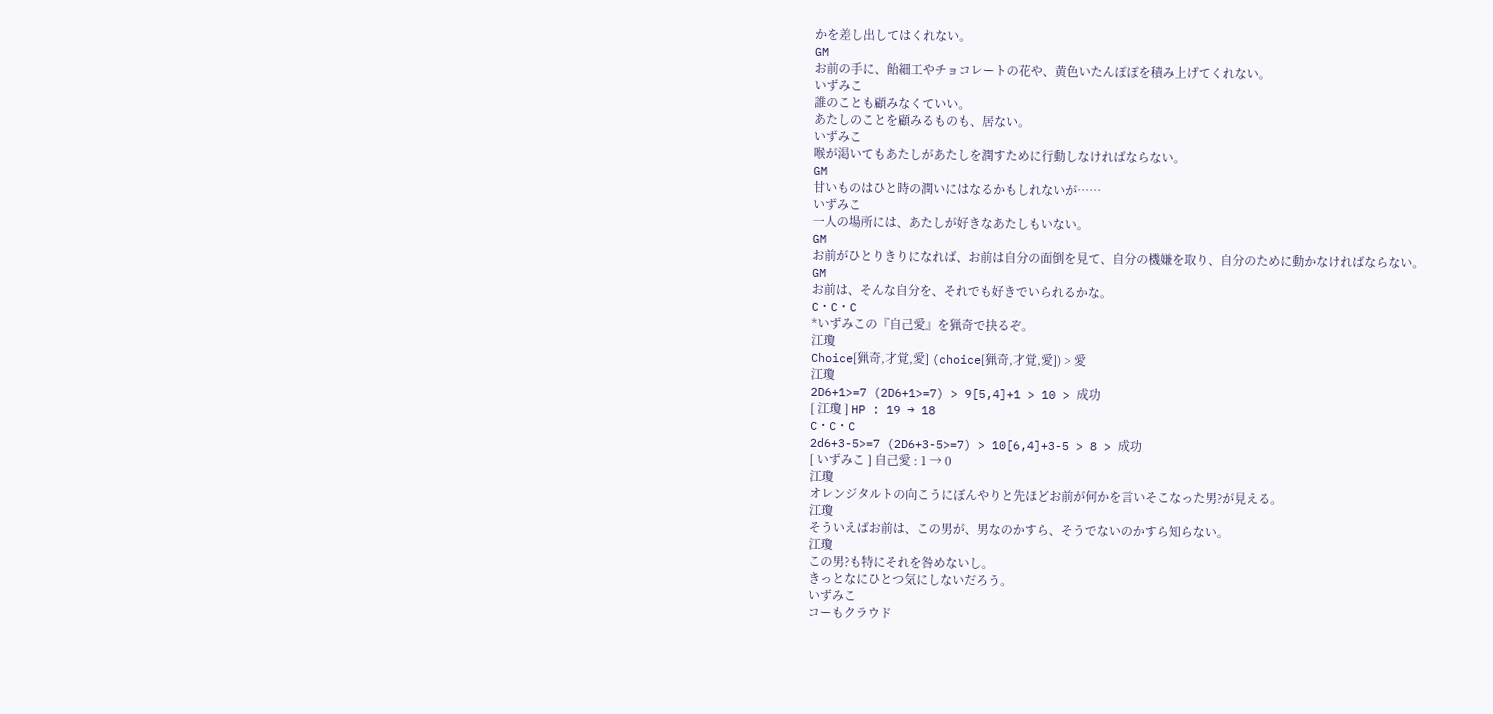かを差し出してはくれない。
GM
お前の手に、飴細工やチョコレートの花や、黄色いたんぽぽを積み上げてくれない。
いずみこ
誰のことも顧みなくていい。
あたしのことを顧みるものも、居ない。
いずみこ
喉が渇いてもあたしがあたしを潤すために行動しなければならない。
GM
甘いものはひと時の潤いにはなるかもしれないが……
いずみこ
一人の場所には、あたしが好きなあたしもいない。
GM
お前がひとりきりになれば、お前は自分の面倒を見て、自分の機嫌を取り、自分のために動かなければならない。
GM
お前は、そんな自分を、それでも好きでいられるかな。
C・C・C
*いずみこの『自己愛』を猟奇で抉るぞ。
江瓊
Choice[猟奇,才覚,愛] (choice[猟奇,才覚,愛]) > 愛
江瓊
2D6+1>=7 (2D6+1>=7) > 9[5,4]+1 > 10 > 成功
[ 江瓊 ] HP : 19 → 18
C・C・C
2d6+3-5>=7 (2D6+3-5>=7) > 10[6,4]+3-5 > 8 > 成功
[ いずみこ ] 自己愛 : 1 → 0
江瓊
オレンジタルトの向こうにぼんやりと先ほどお前が何かを言いそこなった男?が見える。
江瓊
そういえばお前は、この男が、男なのかすら、そうでないのかすら知らない。
江瓊
この男?も特にそれを咎めないし。
きっとなにひとつ気にしないだろう。
いずみこ
コーもクラウド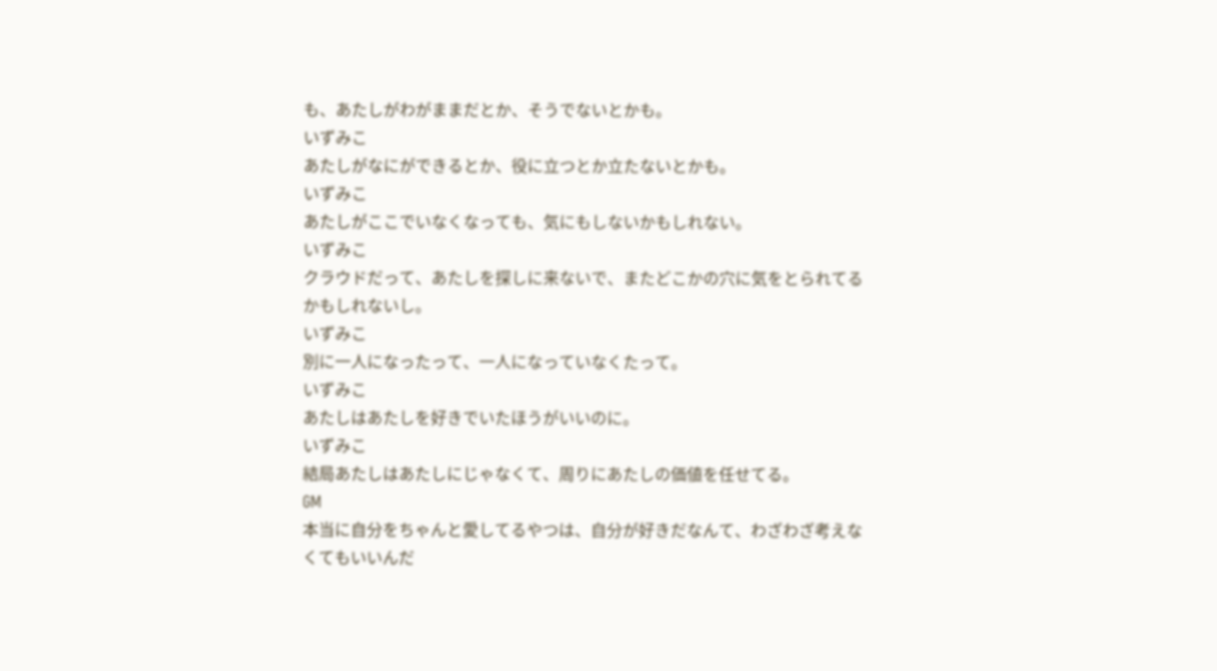も、あたしがわがままだとか、そうでないとかも。
いずみこ
あたしがなにができるとか、役に立つとか立たないとかも。
いずみこ
あたしがここでいなくなっても、気にもしないかもしれない。
いずみこ
クラウドだって、あたしを探しに来ないで、またどこかの穴に気をとられてるかもしれないし。
いずみこ
別に一人になったって、一人になっていなくたって。
いずみこ
あたしはあたしを好きでいたほうがいいのに。
いずみこ
結局あたしはあたしにじゃなくて、周りにあたしの価値を任せてる。
GM
本当に自分をちゃんと愛してるやつは、自分が好きだなんて、わざわざ考えなくてもいいんだ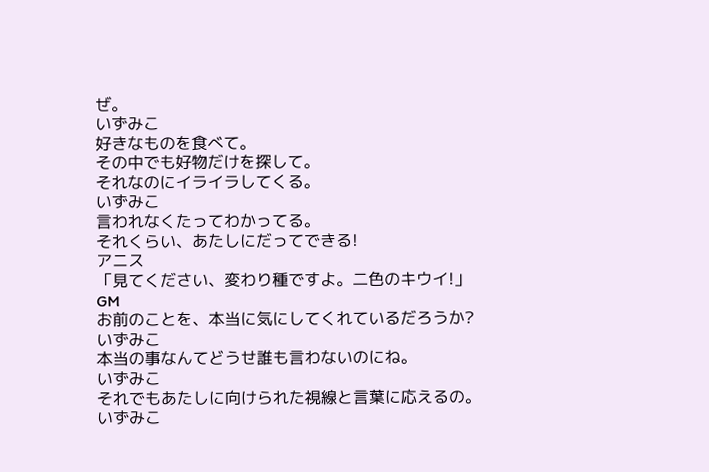ぜ。
いずみこ
好きなものを食べて。
その中でも好物だけを探して。
それなのにイライラしてくる。
いずみこ
言われなくたってわかってる。
それくらい、あたしにだってできる!
アニス
「見てください、変わり種ですよ。二色のキウイ!」
GM
お前のことを、本当に気にしてくれているだろうか?
いずみこ
本当の事なんてどうせ誰も言わないのにね。
いずみこ
それでもあたしに向けられた視線と言葉に応えるの。
いずみこ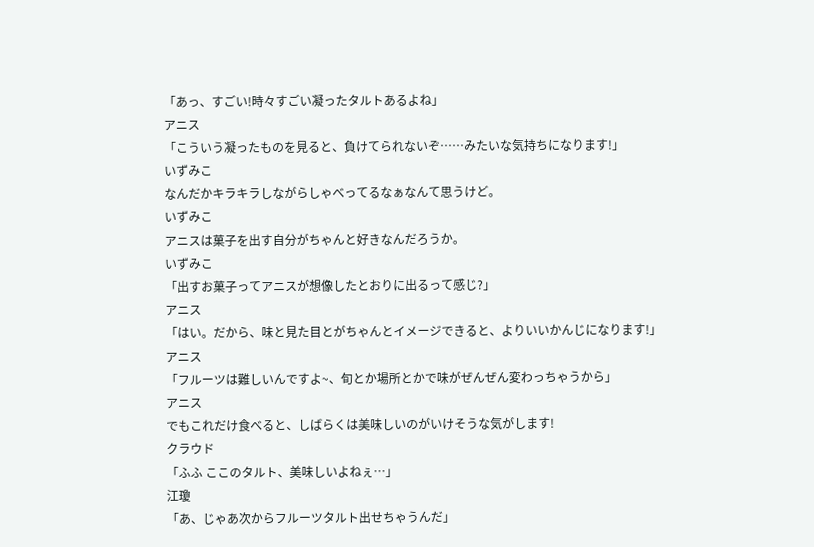「あっ、すごい!時々すごい凝ったタルトあるよね」
アニス
「こういう凝ったものを見ると、負けてられないぞ……みたいな気持ちになります!」
いずみこ
なんだかキラキラしながらしゃべってるなぁなんて思うけど。
いずみこ
アニスは菓子を出す自分がちゃんと好きなんだろうか。
いずみこ
「出すお菓子ってアニスが想像したとおりに出るって感じ?」
アニス
「はい。だから、味と見た目とがちゃんとイメージできると、よりいいかんじになります!」
アニス
「フルーツは難しいんですよ~、旬とか場所とかで味がぜんぜん変わっちゃうから」
アニス
でもこれだけ食べると、しばらくは美味しいのがいけそうな気がします!
クラウド
「ふふ ここのタルト、美味しいよねぇ…」
江瓊
「あ、じゃあ次からフルーツタルト出せちゃうんだ」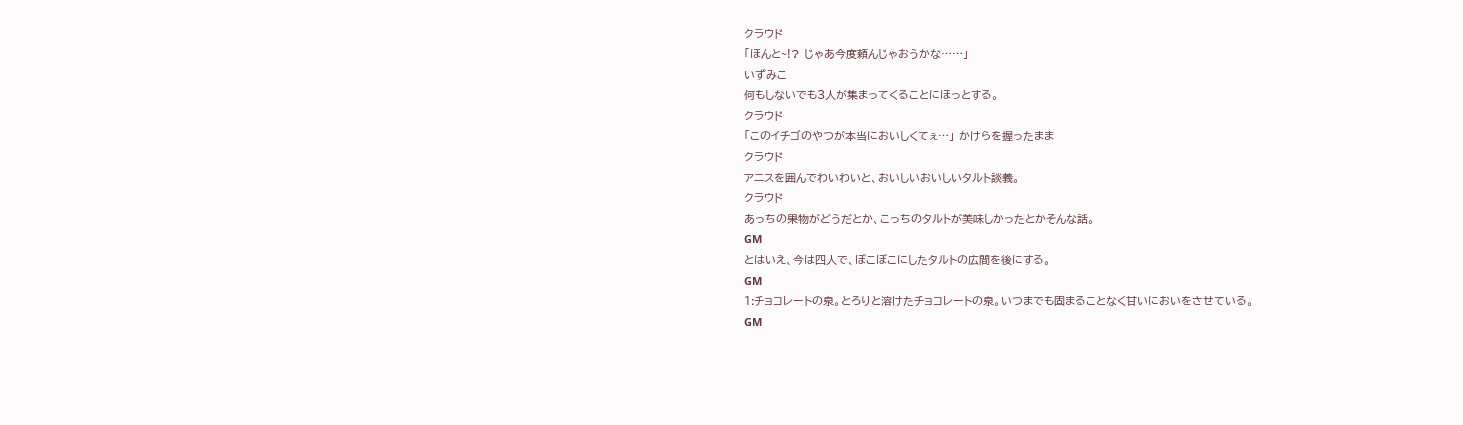クラウド
「ほんと~!? じゃあ今度頼んじゃおうかな……」
いずみこ
何もしないでも3人が集まってくることにほっとする。
クラウド
「このイチゴのやつが本当においしくてぇ…」 かけらを握ったまま
クラウド
アニスを囲んでわいわいと、おいしいおいしいタルト談義。
クラウド
あっちの果物がどうだとか、こっちのタルトが美味しかったとかそんな話。
GM
とはいえ、今は四人で、ぼこぼこにしたタルトの広間を後にする。
GM
1:チョコレートの泉。とろりと溶けたチョコレートの泉。いつまでも固まることなく甘いにおいをさせている。
GM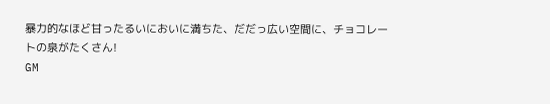暴力的なほど甘ったるいにおいに満ちた、だだっ広い空間に、チョコレートの泉がたくさん!
GM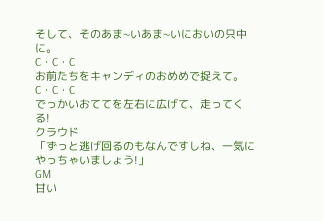そして、そのあま~いあま~いにおいの只中に。
C・C・C
お前たちをキャンディのおめめで捉えて。
C・C・C
でっかいおててを左右に広げて、走ってくる!
クラウド
「ずっと逃げ回るのもなんですしね、一気にやっちゃいましょう!」
GM
甘い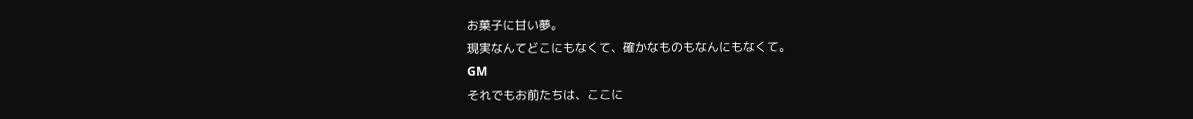お菓子に甘い夢。
現実なんてどこにもなくて、確かなものもなんにもなくて。
GM
それでもお前たちは、ここに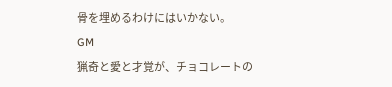骨を埋めるわけにはいかない。
GM
猟奇と愛と才覚が、チョコレートの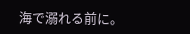海で溺れる前に。